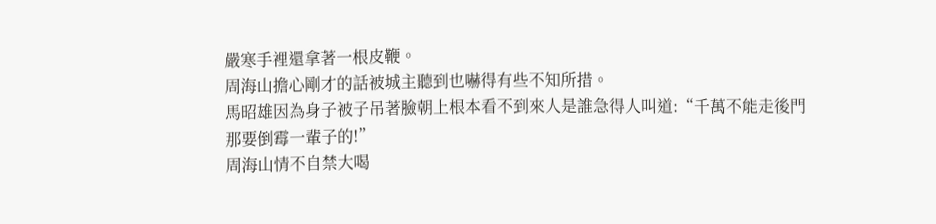嚴寒手裡還拿著一根皮鞭。
周海山擔心剛才的話被城主聽到也嚇得有些不知所措。
馬昭雄因為身子被子吊著臉朝上根本看不到來人是誰急得人叫道:“千萬不能走後門那要倒霉一輩子的!”
周海山情不自禁大喝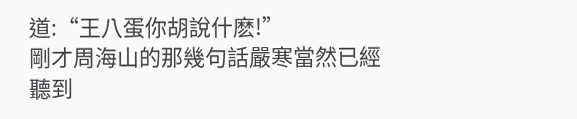道:“王八蛋你胡說什麽!”
剛才周海山的那幾句話嚴寒當然已經聽到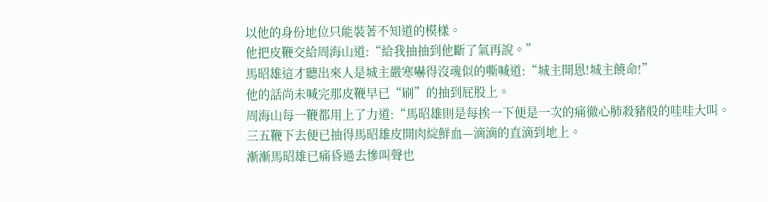以他的身份地位只能裝著不知道的模樣。
他把皮鞭交給周海山道:“給我抽抽到他斷了氣再說。”
馬昭雄這才聽出來人是城主嚴寒嚇得沒魂似的嘶喊道:“城主開恩!城主饒命!”
他的話尚未喊完那皮鞭早已“刷”的抽到屁股上。
周海山每一鞭都用上了力道:“馬昭雄則是每挨一下便是一次的痛徹心肺殺豬般的哇哇大叫。
三五鞭下去便已抽得馬昭雄皮開肉綻鮮血—滴滴的直滴到地上。
漸漸馬昭雄已痛昏過去慘叫聲也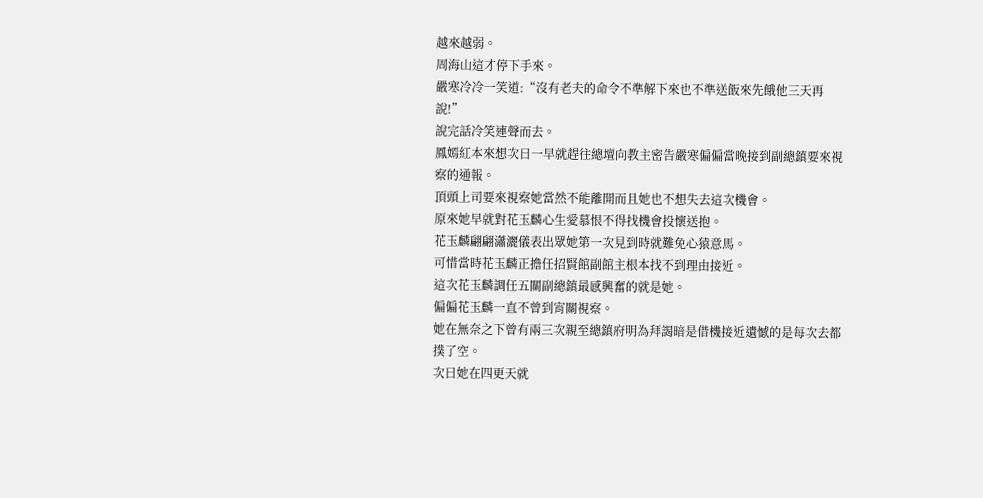越來越弱。
周海山這才停下手來。
嚴寒冷冷一笑道:“沒有老夫的命令不準解下來也不準送飯來先餓他三天再說!”
說完話冷笑連聲而去。
鳳嫣紅本來想次日一早就趕往總壇向教主密告嚴寒偏偏當晚接到副總鎮要來視察的通報。
頂頭上司要來視察她當然不能離開而且她也不想失去這次機會。
原來她早就對花玉麟心生愛慕恨不得找機會投懷送抱。
花玉麟翩翩瀟灑儀表出眾她第一次見到時就難免心猿意馬。
可惜當時花玉麟正擔任招賢館副館主根本找不到理由接近。
這次花玉麟調任五關副總鎮最感興奮的就是她。
偏偏花玉麟一直不曾到宵關視察。
她在無奈之下曾有兩三次親至總鎮府明為拜謁暗是借機接近遺憾的是每次去都撲了空。
次日她在四更天就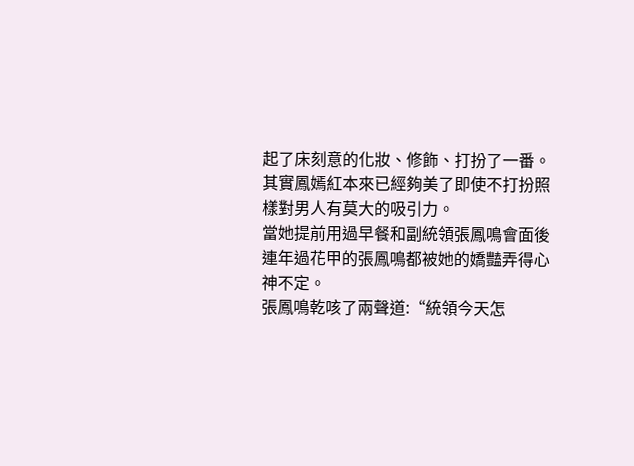起了床刻意的化妝、修飾、打扮了一番。
其實鳳嫣紅本來已經夠美了即使不打扮照樣對男人有莫大的吸引力。
當她提前用過早餐和副統領張鳳鳴會面後連年過花甲的張鳳鳴都被她的嬌豔弄得心神不定。
張鳳鳴乾咳了兩聲道:“統領今天怎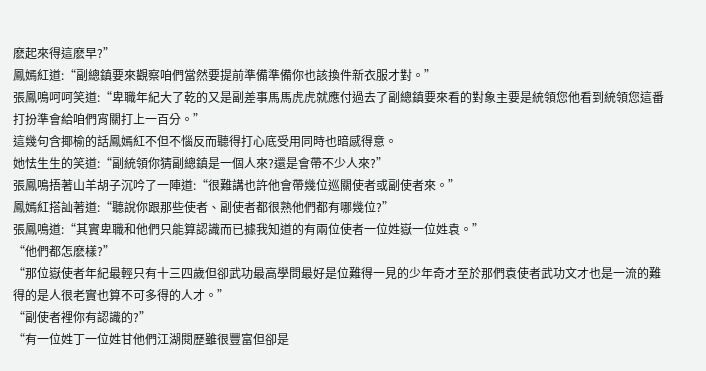麽起來得這麽早?”
鳳嫣紅道:“副總鎮要來觀察咱們當然要提前準備準備你也該換件新衣服才對。”
張鳳鳴呵呵笑道:“卑職年紀大了乾的又是副差事馬馬虎虎就應付過去了副總鎮要來看的對象主要是統領您他看到統領您這番打扮準會給咱們宵關打上一百分。”
這幾句含揶榆的話鳳嫣紅不但不惱反而聽得打心底受用同時也暗感得意。
她怯生生的笑道:“副統領你猜副總鎮是一個人來?還是會帶不少人來?”
張鳳鳴捂著山羊胡子沉吟了一陣道:“很難講也許他會帶幾位巡關使者或副使者來。”
鳳嫣紅搭訕著道:“聽說你跟那些使者、副使者都很熟他們都有哪幾位?”
張鳳鳴道:“其實卑職和他們只能算認識而已據我知道的有兩位使者一位姓嶽一位姓袁。”
“他們都怎麽樣?”
“那位嶽使者年紀最輕只有十三四歲但卻武功最高學問最好是位難得一見的少年奇才至於那們袁使者武功文才也是一流的難得的是人很老實也算不可多得的人才。”
“副使者裡你有認識的?”
“有一位姓丁一位姓甘他們江湖閱歷雖很豐富但卻是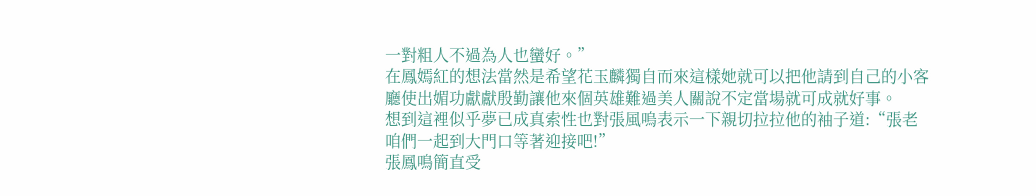一對粗人不過為人也蠻好。”
在鳳嫣紅的想法當然是希望花玉麟獨自而來這樣她就可以把他請到自己的小客廳使出媚功獻獻殷勤讓他來個英雄難過美人關說不定當場就可成就好事。
想到這裡似乎夢已成真索性也對張風嗚表示一下親切拉拉他的袖子道:“張老咱們一起到大門口等著迎接吧!”
張鳳鳴簡直受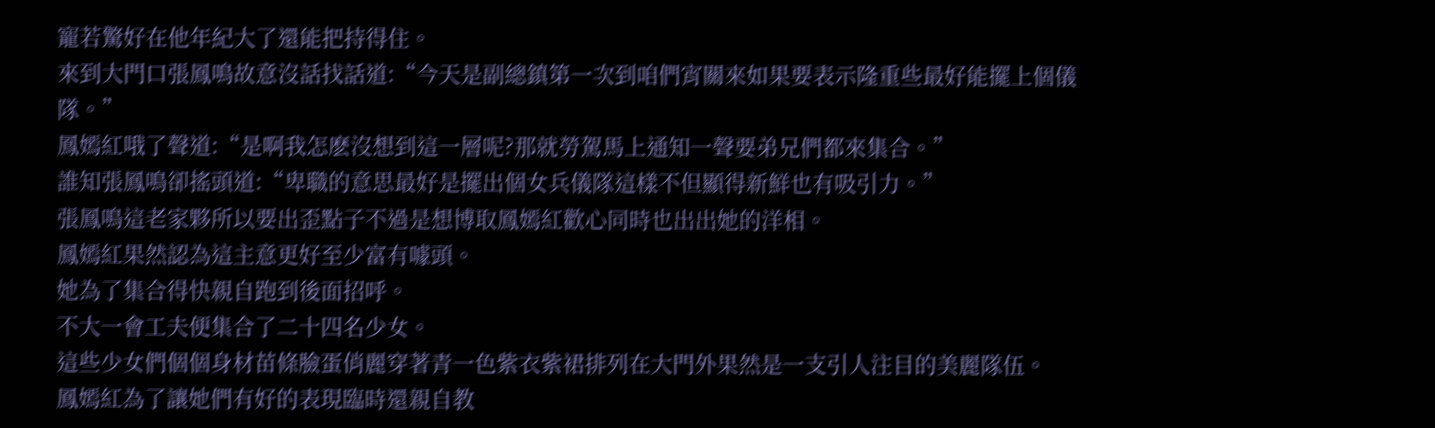寵若驚好在他年紀大了還能把持得住。
來到大門口張鳳鳴故意沒話找話道:“今天是副總鎮第一次到咱們宵關來如果要表示隆重些最好能擺上個儀隊。”
鳳嫣紅哦了聲道:“是啊我怎麽沒想到這一層呢?那就勞駕馬上通知一聲要弟兄們都來集合。”
誰知張鳳鳴卻搖頭道:“卑職的意思最好是擺出個女兵儀隊這樣不但顯得新鮮也有吸引力。”
張鳳鳴這老家夥所以要出歪點子不過是想博取鳳嫣紅歡心同時也出出她的洋相。
鳳嫣紅果然認為這主意更好至少富有噱頭。
她為了集合得快親自跑到後面招呼。
不大一會工夫便集合了二十四名少女。
這些少女們個個身材苗條臉蛋俏麗穿著青一色紫衣紫裙排列在大門外果然是一支引人注目的美麗隊伍。
鳳嫣紅為了讓她們有好的表現臨時還親自教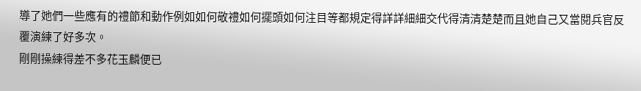導了她們一些應有的禮節和動作例如如何敬禮如何擺頭如何注目等都規定得詳詳細細交代得清清楚楚而且她自己又當閱兵官反覆演練了好多次。
剛剛操練得差不多花玉麟便已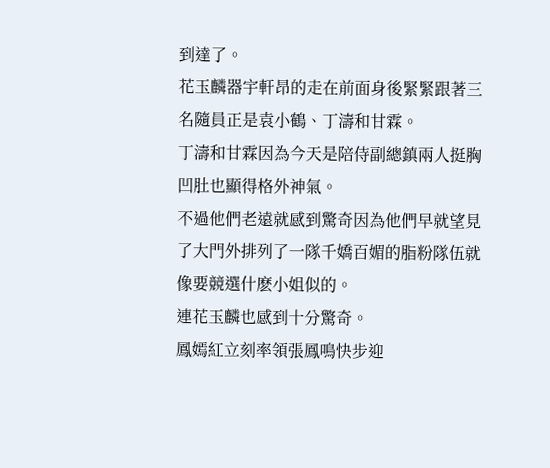到達了。
花玉麟器宇軒昂的走在前面身後緊緊跟著三名隨員正是袁小鶴、丁濤和甘霖。
丁濤和甘霖因為今天是陪侍副總鎮兩人挺胸凹肚也顯得格外神氣。
不過他們老遠就感到驚奇因為他們早就望見了大門外排列了一隊千嬌百媚的脂粉隊伍就像要競選什麽小姐似的。
連花玉麟也感到十分驚奇。
鳳嫣紅立刻率領張鳳鳴快步迎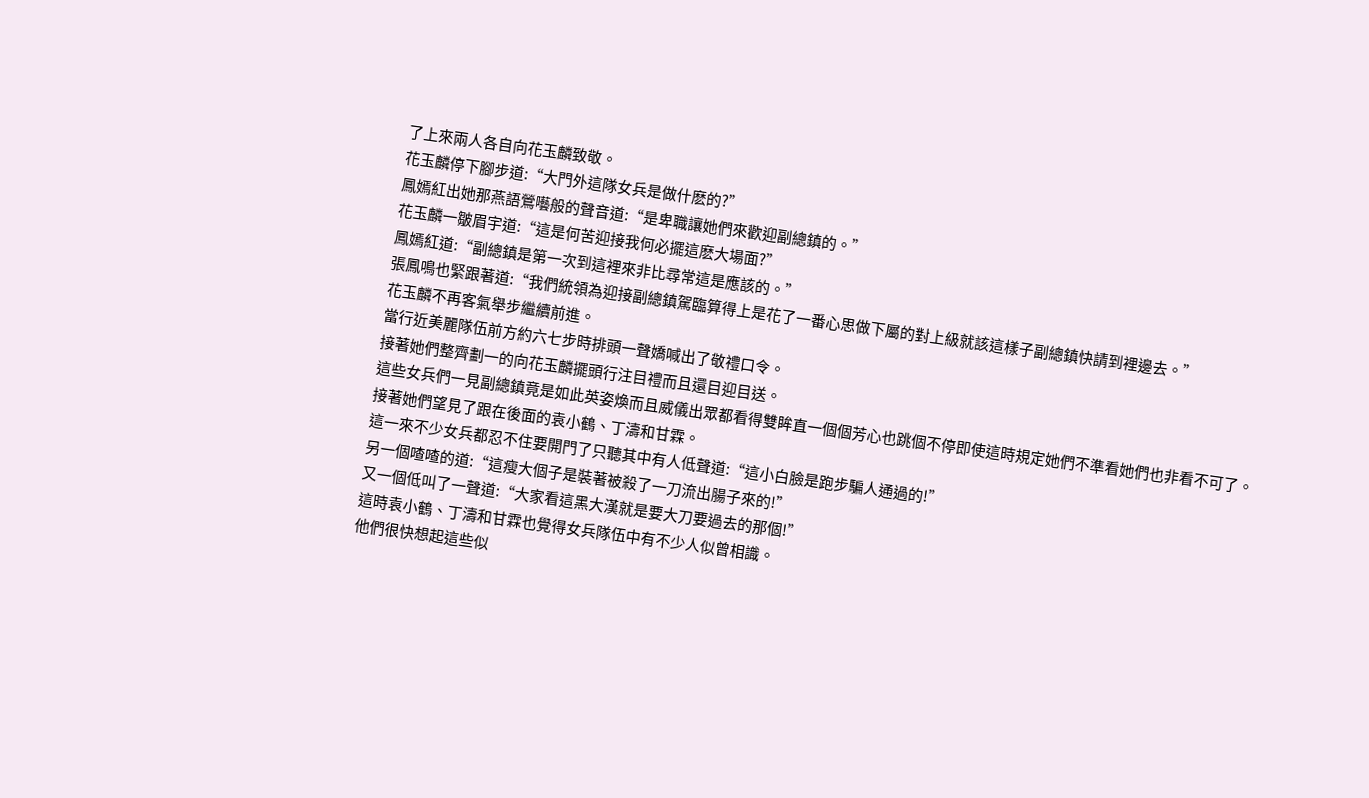了上來兩人各自向花玉麟致敬。
花玉麟停下腳步道:“大門外這隊女兵是做什麽的?”
鳳嫣紅出她那燕語鶯囈般的聲音道:“是卑職讓她們來歡迎副總鎮的。”
花玉麟一皺眉宇道:“這是何苦迎接我何必擺這麽大場面?”
鳳嫣紅道:“副總鎮是第一次到這裡來非比尋常這是應該的。”
張鳳鳴也緊跟著道:“我們統領為迎接副總鎮駕臨算得上是花了一番心思做下屬的對上級就該這樣子副總鎮快請到裡邊去。”
花玉麟不再客氣舉步繼續前進。
當行近美麗隊伍前方約六七步時排頭一聲嬌喊出了敬禮口令。
接著她們整齊劃一的向花玉麟擺頭行注目禮而且還目迎目送。
這些女兵們一見副總鎮竟是如此英姿煥而且威儀出眾都看得雙眸直一個個芳心也跳個不停即使這時規定她們不準看她們也非看不可了。
接著她們望見了跟在後面的袁小鶴、丁濤和甘霖。
這一來不少女兵都忍不住要開門了只聽其中有人低聲道:“這小白臉是跑步騙人通過的!”
另一個喳喳的道:“這瘦大個子是裝著被殺了一刀流出腸子來的!”
又一個低叫了一聲道:“大家看這黑大漢就是要大刀要過去的那個!”
這時袁小鶴、丁濤和甘霖也覺得女兵隊伍中有不少人似曾相識。
他們很快想起這些似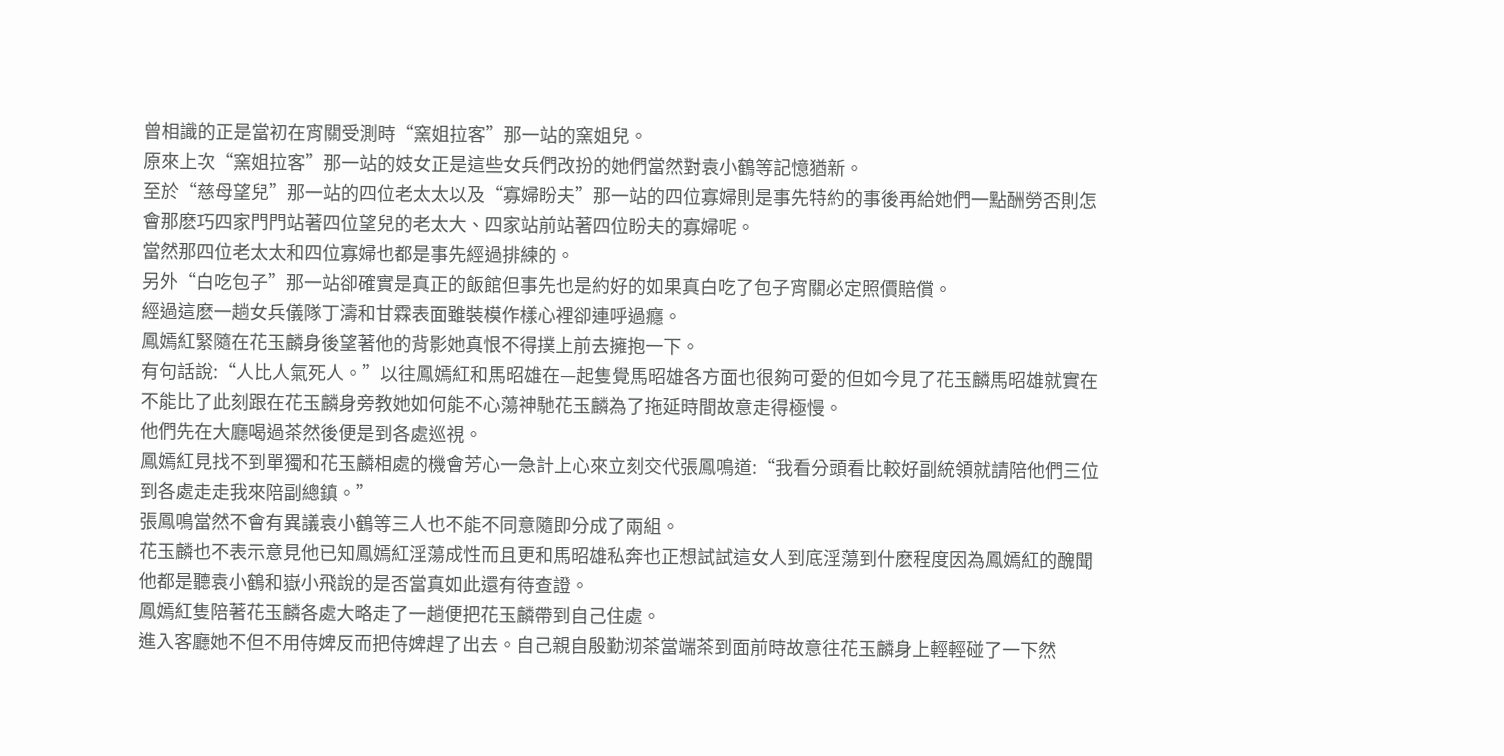曾相識的正是當初在宵關受測時“窯姐拉客”那一站的窯姐兒。
原來上次“窯姐拉客”那一站的妓女正是這些女兵們改扮的她們當然對袁小鶴等記憶猶新。
至於“慈母望兒”那一站的四位老太太以及“寡婦盼夫”那一站的四位寡婦則是事先特約的事後再給她們一點酬勞否則怎會那麽巧四家門門站著四位望兒的老太大、四家站前站著四位盼夫的寡婦呢。
當然那四位老太太和四位寡婦也都是事先經過排練的。
另外“白吃包子”那一站卻確實是真正的飯館但事先也是約好的如果真白吃了包子宵關必定照價賠償。
經過這麽一趟女兵儀隊丁濤和甘霖表面雖裝模作樣心裡卻連呼過癮。
鳳嫣紅緊隨在花玉麟身後望著他的背影她真恨不得撲上前去擁抱一下。
有句話說:“人比人氣死人。”以往鳳嫣紅和馬昭雄在—起隻覺馬昭雄各方面也很夠可愛的但如今見了花玉麟馬昭雄就實在不能比了此刻跟在花玉麟身旁教她如何能不心蕩神馳花玉麟為了拖延時間故意走得極慢。
他們先在大廳喝過茶然後便是到各處巡視。
鳳嫣紅見找不到單獨和花玉麟相處的機會芳心一急計上心來立刻交代張鳳鳴道:“我看分頭看比較好副統領就請陪他們三位到各處走走我來陪副總鎮。”
張鳳鳴當然不會有異議袁小鶴等三人也不能不同意隨即分成了兩組。
花玉麟也不表示意見他已知鳳嫣紅淫蕩成性而且更和馬昭雄私奔也正想試試這女人到底淫蕩到什麽程度因為鳳嫣紅的醜聞他都是聽袁小鶴和嶽小飛說的是否當真如此還有待查證。
鳳嫣紅隻陪著花玉麟各處大略走了一趟便把花玉麟帶到自己住處。
進入客廳她不但不用侍婢反而把侍婢趕了出去。自己親自殷勤沏茶當端茶到面前時故意往花玉麟身上輕輕碰了一下然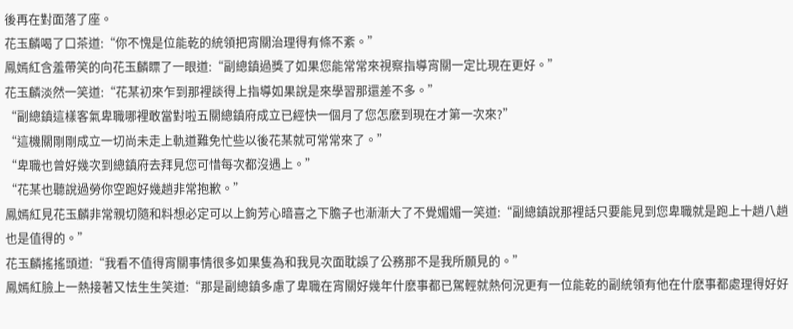後再在對面落了座。
花玉麟喝了口茶道:“你不愧是位能乾的統領把宵關治理得有條不紊。”
鳳嫣紅含羞帶笑的向花玉麟瞟了一眼道:“副總鎮過獎了如果您能常常來視察指導宵關一定比現在更好。”
花玉麟淡然一笑道:“花某初來乍到那裡談得上指導如果說是來學習那還差不多。”
“副總鎮這樣客氣卑職哪裡敢當對啦五關總鎮府成立已經快一個月了您怎麽到現在才第一次來?”
“這機關剛剛成立一切尚未走上軌道難免忙些以後花某就可常常來了。”
“卑職也曾好幾次到總鎮府去拜見您可惜每次都沒遇上。”
“花某也聽說過勞你空跑好幾趟非常抱歉。”
鳳嫣紅見花玉麟非常親切隨和料想必定可以上鉤芳心暗喜之下膽子也漸漸大了不覺媚媚一笑道:“副總鎮說那裡話只要能見到您卑職就是跑上十趟八趟也是值得的。”
花玉麟搖搖頭道:“我看不值得宵關事情很多如果隻為和我見次面耽誤了公務那不是我所願見的。”
鳳嫣紅臉上一熱接著又怯生生笑道:“那是副總鎮多慮了卑職在宵關好幾年什麽事都已駕輕就熱何況更有一位能乾的副統領有他在什麽事都處理得好好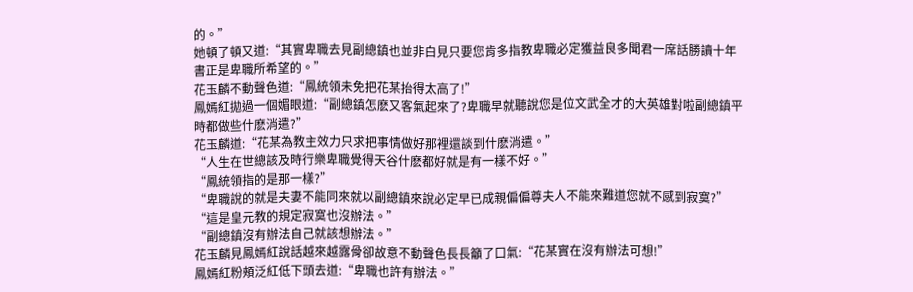的。”
她頓了頓又道:“其實卑職去見副總鎮也並非白見只要您肯多指教卑職必定獲益良多聞君一席話勝讀十年書正是卑職所希望的。”
花玉麟不動聲色道:“鳳統領未免把花某抬得太高了!”
鳳嫣紅拋過一個媚眼道:“副總鎮怎麽又客氣起來了?卑職早就聽說您是位文武全才的大英雄對啦副總鎮平時都做些什麽消遣?”
花玉麟道:“花某為教主效力只求把事情做好那裡還談到什麽消遣。”
“人生在世總該及時行樂卑職覺得天谷什麽都好就是有一樣不好。”
“鳳統領指的是那一樣?”
“卑職說的就是夫妻不能同來就以副總鎮來說必定早已成親偏偏尊夫人不能來難道您就不感到寂寞?”
“這是皇元教的規定寂寞也沒辦法。”
“副總鎮沒有辦法自己就該想辦法。”
花玉麟見鳳嫣紅說話越來越露骨卻故意不動聲色長長籲了口氣:“花某實在沒有辦法可想!”
鳳嫣紅粉頰泛紅低下頭去道:“卑職也許有辦法。”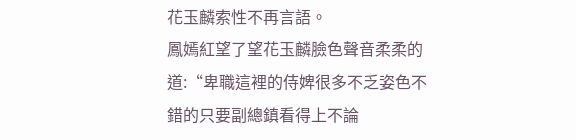花玉麟索性不再言語。
鳳嫣紅望了望花玉麟臉色聲音柔柔的道:“卑職這裡的侍婢很多不乏姿色不錯的只要副總鎮看得上不論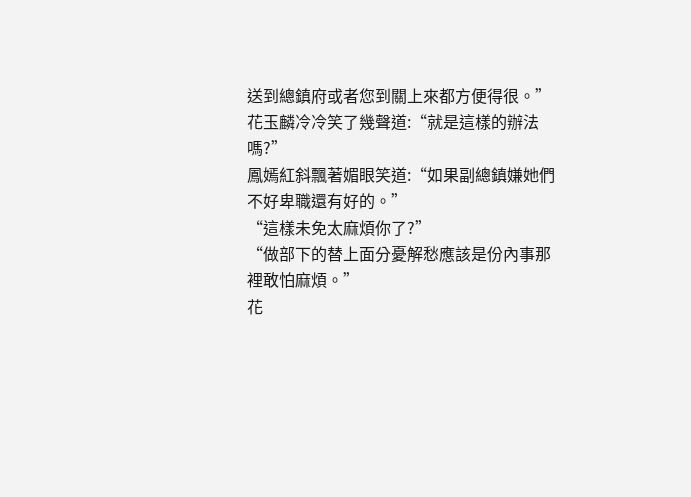送到總鎮府或者您到關上來都方便得很。”
花玉麟冷冷笑了幾聲道:“就是這樣的辦法嗎?”
鳳嫣紅斜飄著媚眼笑道:“如果副總鎮嫌她們不好卑職還有好的。”
“這樣未免太麻煩你了?”
“做部下的替上面分憂解愁應該是份內事那裡敢怕麻煩。”
花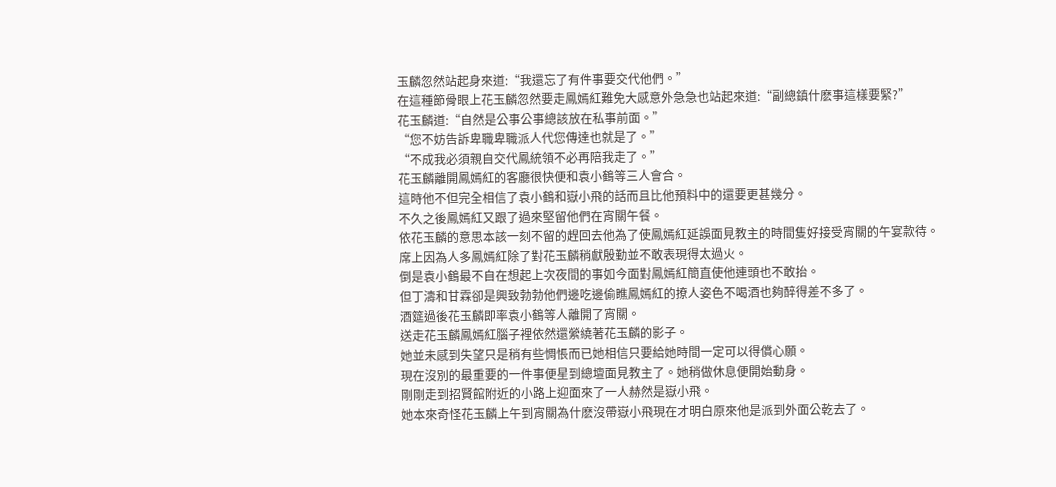玉麟忽然站起身來道:“我還忘了有件事要交代他們。”
在這種節骨眼上花玉麟忽然要走鳳嫣紅難免大感意外急急也站起來道:“副總鎮什麽事這樣要緊?”
花玉麟道:“自然是公事公事總該放在私事前面。”
“您不妨告訴卑職卑職派人代您傳達也就是了。”
“不成我必須親自交代鳳統領不必再陪我走了。”
花玉麟離開鳳嫣紅的客廳很快便和袁小鶴等三人會合。
這時他不但完全相信了袁小鶴和嶽小飛的話而且比他預料中的還要更甚幾分。
不久之後鳳嫣紅又跟了過來堅留他們在宵關午餐。
依花玉麟的意思本該一刻不留的趕回去他為了使鳳嫣紅延誤面見教主的時間隻好接受宵關的午宴款待。
席上因為人多鳳嫣紅除了對花玉麟稍獻殷勤並不敢表現得太過火。
倒是袁小鶴最不自在想起上次夜間的事如今面對鳳嫣紅簡直使他連頭也不敢抬。
但丁濤和甘霖卻是興致勃勃他們邊吃邊偷瞧鳳嫣紅的撩人姿色不喝酒也夠醉得差不多了。
酒筵過後花玉麟即率袁小鶴等人離開了宵關。
送走花玉麟鳳嫣紅腦子裡依然還縈繞著花玉麟的影子。
她並未感到失望只是稍有些惆悵而已她相信只要給她時間一定可以得償心願。
現在沒別的最重要的一件事便星到總壇面見教主了。她稍做休息便開始動身。
剛剛走到招賢館附近的小路上迎面來了一人赫然是嶽小飛。
她本來奇怪花玉麟上午到宵關為什麽沒帶嶽小飛現在才明白原來他是派到外面公乾去了。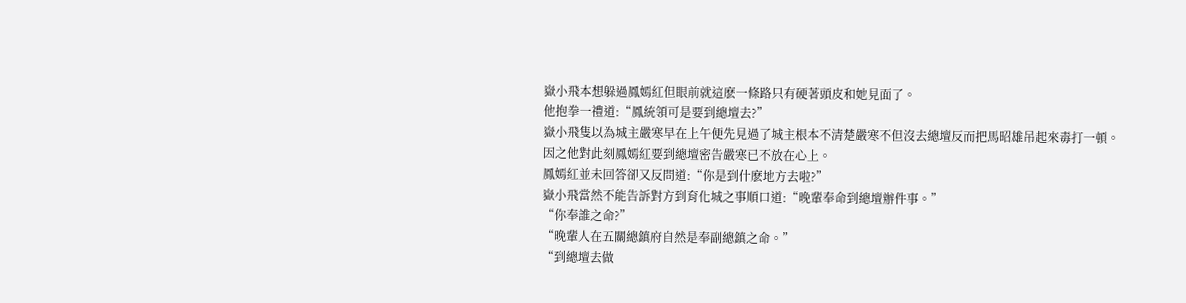嶽小飛本想躲過鳳嫣紅但眼前就這麽一條路只有硬著頭皮和她見面了。
他抱拳一禮道:“鳳統領可是要到總壇去?”
嶽小飛隻以為城主嚴寒早在上午便先見過了城主根本不清楚嚴寒不但沒去總壇反而把馬昭雄吊起來毒打一頓。
因之他對此刻鳳嫣紅要到總壇密告嚴寒已不放在心上。
鳳嫣紅並未回答卻又反問道:“你是到什麽地方去啦?”
嶽小飛當然不能告訴對方到育化城之事順口道:“晚輩奉命到總壇辦件事。”
“你奉誰之命?”
“晚輩人在五關總鎮府自然是奉副總鎮之命。”
“到總壇去做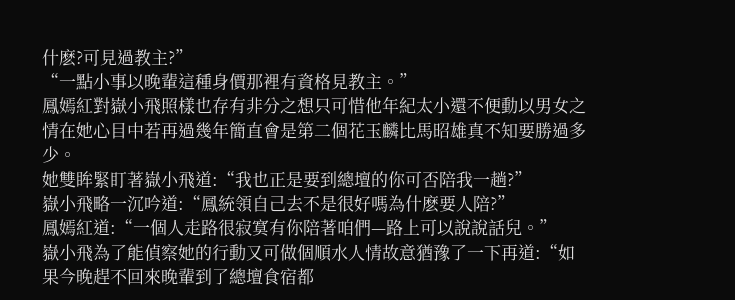什麽?可見過教主?”
“一點小事以晚輩這種身價那裡有資格見教主。”
鳳嫣紅對嶽小飛照樣也存有非分之想只可惜他年紀太小還不便動以男女之情在她心目中若再過幾年簡直會是第二個花玉麟比馬昭雄真不知要勝過多少。
她雙眸緊盯著嶽小飛道:“我也正是要到總壇的你可否陪我一趟?”
嶽小飛略一沉吟道:“鳳統領自己去不是很好嗎為什麽要人陪?”
鳳嫣紅道:“一個人走路很寂寞有你陪著咱們—路上可以說說話兒。”
嶽小飛為了能偵察她的行動又可做個順水人情故意猶豫了一下再道:“如果今晚趕不回來晚輩到了總壇食宿都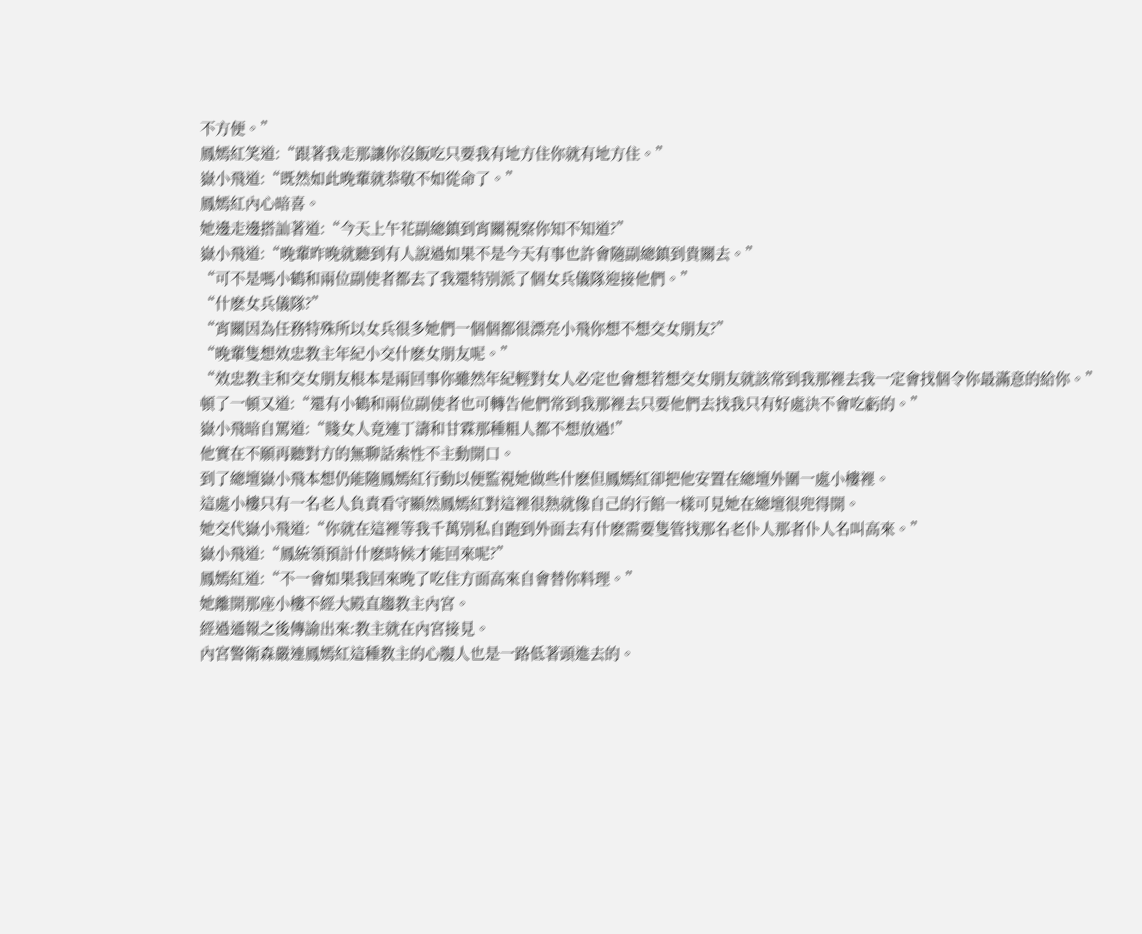不方便。”
鳳嫣紅笑道:“跟著我走那讓你沒飯吃只要我有地方住你就有地方住。”
嶽小飛道:“既然如此晚輩就恭敬不如從命了。”
鳳嫣紅內心暗喜。
她邊走邊搭訕著道:“今天上午花副總鎮到宵關視察你知不知道?”
嶽小飛道:“晚輩昨晚就聽到有人說過如果不是今天有事也許會隨副總鎮到貴關去。”
“可不是嗎小鶴和兩位副使者都去了我還特別派了個女兵儀隊迎接他們。”
“什麽女兵儀隊?”
“宵關因為任務特殊所以女兵很多她們一個個都很漂亮小飛你想不想交女朋友?”
“晚輩隻想效忠教主年紀小交什麽女朋友呢。”
“效忠教主和交女朋友根本是兩回事你雖然年紀輕對女人必定也會想若想交女朋友就該常到我那裡去我一定會找個令你最滿意的給你。”
頓了一頓又道:“還有小鶴和兩位副使者也可轉告他們常到我那裡去只要他們去找我只有好處決不會吃虧的。”
嶽小飛暗自罵道:“賤女人竟連丁濤和甘霖那種粗人都不想放過!”
他實在不願再聽對方的無聊話索性不主動開口。
到了總壇嶽小飛本想仍能隨鳳嫣紅行動以便監視她做些什麽但鳳嫣紅卻把他安置在總壇外圍一處小樓裡。
這處小樓只有一名老人負責看守顯然鳳嫣紅對這裡很熱就像自己的行館一樣可見她在總壇很兜得開。
她交代嶽小飛道:“你就在這裡等我千萬別私自跑到外面去有什麽需要隻管找那名老仆人那者仆人名叫高來。”
嶽小飛道:“鳳統領預計什麽時候才能回來呢?”
鳳嫣紅道:“不一會如果我回來晚了吃住方面高來自會替你料理。”
她離開那座小樓不經大殿直趨教主內宮。
經過通報之後傳諭出來:教主就在內宮接見。
內宮警衛森嚴連鳳嫣紅這種教主的心腹人也是一路低著頭進去的。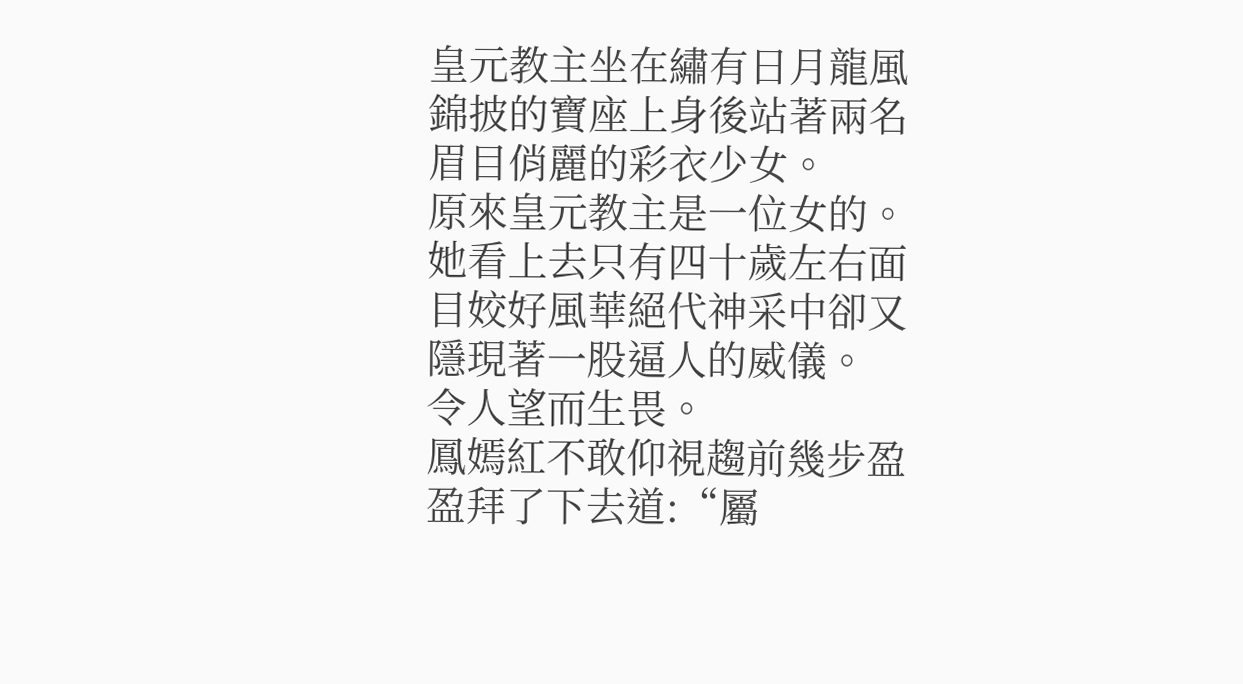皇元教主坐在繡有日月龍風錦披的寶座上身後站著兩名眉目俏麗的彩衣少女。
原來皇元教主是一位女的。
她看上去只有四十歲左右面目姣好風華絕代神采中卻又隱現著一股逼人的威儀。
令人望而生畏。
鳳嫣紅不敢仰視趨前幾步盈盈拜了下去道:“屬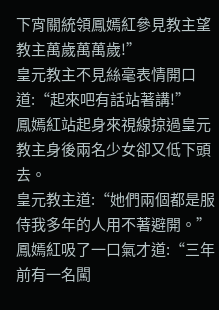下宵關統領鳳嫣紅參見教主望教主萬歲萬萬歲!”
皇元教主不見絲毫表情開口道:“起來吧有話站著講!”
鳳嫣紅站起身來視線掠過皇元教主身後兩名少女卻又低下頭去。
皇元教主道:“她們兩個都是服侍我多年的人用不著避開。”
鳳嫣紅吸了一口氣才道:“三年前有一名闖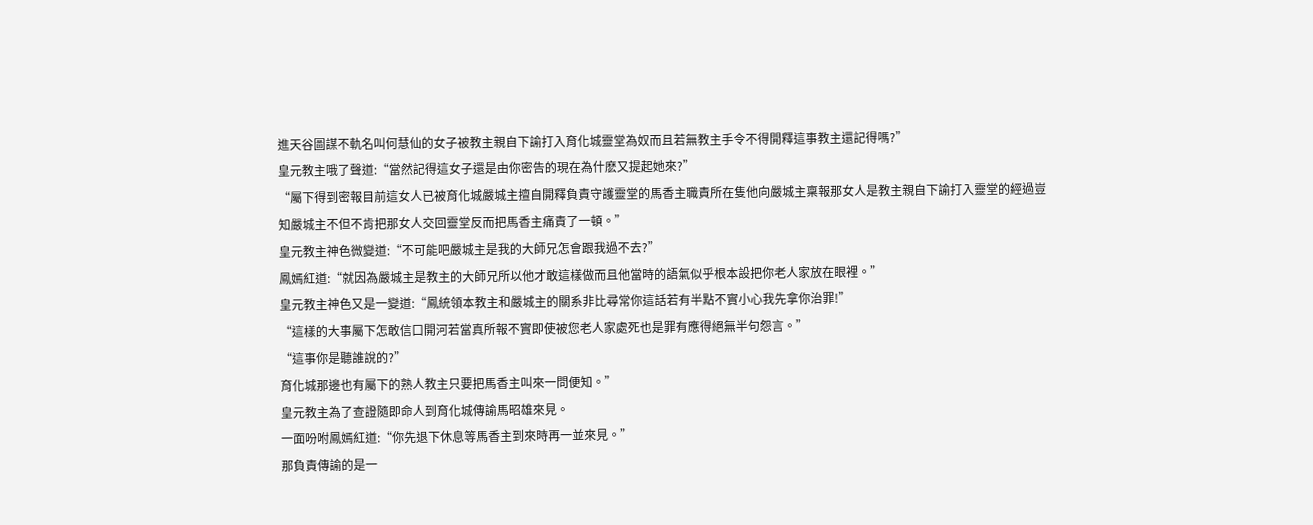進天谷圖謀不軌名叫何慧仙的女子被教主親自下諭打入育化城靈堂為奴而且若無教主手令不得開釋這事教主還記得嗎?”
皇元教主哦了聲道:“當然記得這女子還是由你密告的現在為什麽又提起她來?”
“屬下得到密報目前這女人已被育化城嚴城主擅自開釋負責守護靈堂的馬香主職責所在隻他向嚴城主稟報那女人是教主親自下諭打入靈堂的經過豈知嚴城主不但不肯把那女人交回靈堂反而把馬香主痛責了一頓。”
皇元教主神色微變道:“不可能吧嚴城主是我的大師兄怎會跟我過不去?”
鳳嫣紅道:“就因為嚴城主是教主的大師兄所以他才敢這樣做而且他當時的語氣似乎根本設把你老人家放在眼裡。”
皇元教主神色又是一變道:“鳳統領本教主和嚴城主的關系非比尋常你這話若有半點不實小心我先拿你治罪!”
“這樣的大事屬下怎敢信口開河若當真所報不實即使被您老人家處死也是罪有應得絕無半句怨言。”
“這事你是聽誰說的?”
育化城那邊也有屬下的熟人教主只要把馬香主叫來一問便知。”
皇元教主為了查證隨即命人到育化城傳諭馬昭雄來見。
一面吩咐鳳嫣紅道:“你先退下休息等馬香主到來時再一並來見。”
那負責傳諭的是一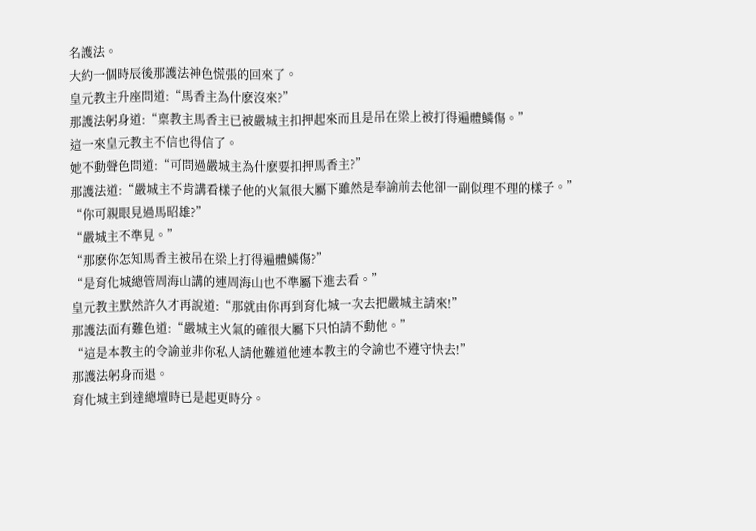名護法。
大約一個時辰後那護法神色慌張的回來了。
皇元教主升座問道:“馬香主為什麽沒來?”
那護法躬身道:“稟教主馬香主已被嚴城主扣押起來而且是吊在梁上被打得遍體鱗傷。”
這一來皇元教主不信也得信了。
她不動聲色問道:“可問過嚴城主為什麽要扣押馬香主?”
那護法道:“嚴城主不肯講看樣子他的火氣很大屬下雖然是奉諭前去他卻一副似理不理的樣子。”
“你可親眼見過馬昭雄?”
“嚴城主不準見。”
“那麽你怎知馬香主被吊在梁上打得遍體鱗傷?”
“是育化城總管周海山講的連周海山也不準屬下進去看。”
皇元教主默然許久才再說道:“那就由你再到育化城一次去把嚴城主請來!”
那護法面有難色道:“嚴城主火氣的確很大屬下只怕請不動他。”
“這是本教主的令諭並非你私人請他難道他連本教主的令諭也不遵守快去!”
那護法躬身而退。
育化城主到達總壇時已是起更時分。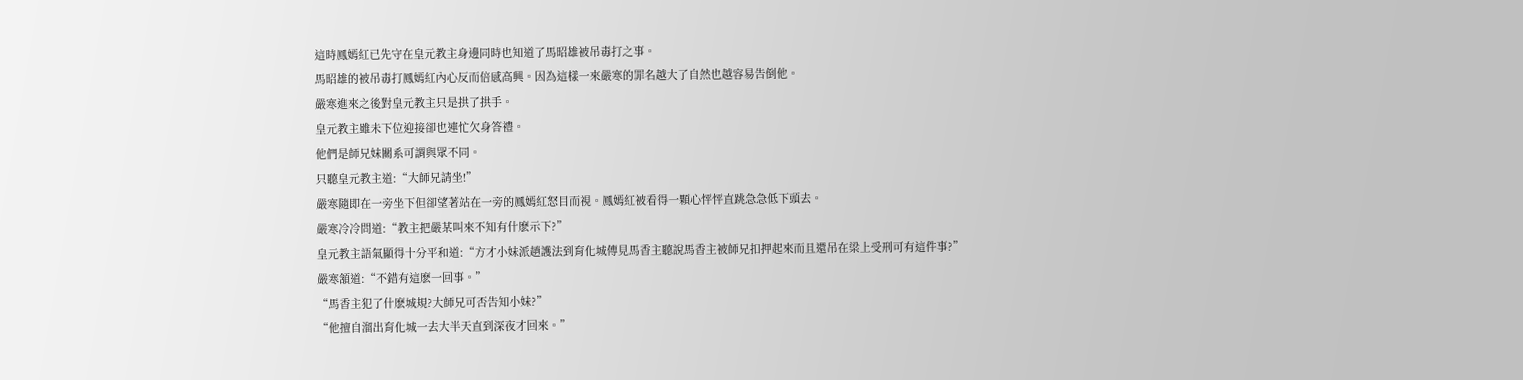這時鳳嫣紅已先守在皇元教主身邊同時也知道了馬昭雄被吊毒打之事。
馬昭雄的被吊毒打鳳嫣紅內心反而倍感高興。因為這樣一來嚴寒的罪名越大了自然也越容易告倒他。
嚴寒進來之後對皇元教主只是拱了拱手。
皇元教主雖未下位迎接卻也連忙欠身答禮。
他們是師兄妹關系可謂與眾不同。
只聽皇元教主道:“大師兄請坐!”
嚴寒隨即在一旁坐下但卻望著站在一旁的鳳嫣紅怒目而視。鳳嫣紅被看得一顆心怦怦直跳急急低下頭去。
嚴寒冷冷問道:“教主把嚴某叫來不知有什麽示下?”
皇元教主語氣顯得十分平和道:“方才小妹派趙護法到育化城傳見馬香主聽說馬香主被師兄扣押起來而且還吊在梁上受刑可有這件事?”
嚴寒頷道:“不錯有這麽一回事。”
“馬香主犯了什麽城規?大師兄可否告知小妹?”
“他擅自溜出育化城一去大半天直到深夜才回來。”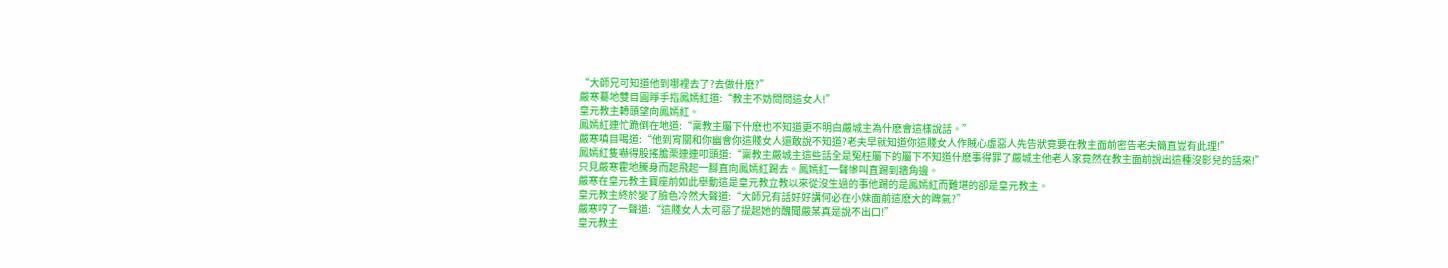“大師兄可知道他到哪裡去了?去做什麽?”
嚴寒驀地雙目圓睜手指鳳嫣紅道:“教主不妨問問這女人!”
皇元教主轉頭望向鳳嫣紅。
鳳嫣紅連忙跪倒在地道:“稟教主屬下什麽也不知道更不明白嚴城主為什麽會這樣說話。”
嚴寒嗔目喝道:“他到宵關和你幽會你這賤女人還敢說不知道?老夫早就知道你這賤女人作賊心虛惡人先告狀竟要在教主面前密告老夫簡直豈有此理!”
鳳嫣紅隻嚇得股搖膽栗連連叩頭道:“稟教主嚴城主這些話全是冤枉屬下的屬下不知道什麽事得罪了嚴城主他老人家竟然在教主面前說出這種沒影兒的話來!”
只見嚴寒霍地騰身而起飛起一腳直向鳳嫣紅踢去。鳳嫣紅一聲慘叫直踢到牆角邊。
嚴寒在皇元教主寶座前如此舉動這是皇元教立教以來從沒生過的事他踢的是鳳嫣紅而難堪的卻是皇元教主。
皇元教主終於變了臉色冷然大聲道:“大師兄有話好好講何必在小妹面前這麽大的睥氣?”
嚴寒哼了一聲道:“這賤女人太可惡了提起她的醜聞嚴某真是說不出口!”
皇元教主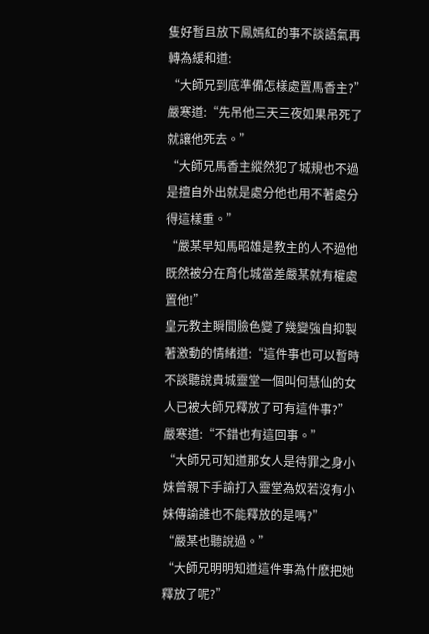隻好暫且放下鳳嫣紅的事不談語氣再轉為緩和道:
“大師兄到底準備怎樣處置馬香主?”
嚴寒道:“先吊他三天三夜如果吊死了就讓他死去。”
“大師兄馬香主縱然犯了城規也不過是擅自外出就是處分他也用不著處分得這樣重。”
“嚴某早知馬昭雄是教主的人不過他既然被分在育化城當差嚴某就有權處置他!”
皇元教主瞬間臉色變了幾變強自抑製著激動的情緒道:“這件事也可以暫時不談聽說貴城靈堂一個叫何慧仙的女人已被大師兄釋放了可有這件事?”
嚴寒道:“不錯也有這回事。”
“大師兄可知道那女人是待罪之身小妹曾親下手諭打入靈堂為奴若沒有小妹傳諭誰也不能釋放的是嗎?”
“嚴某也聽說過。”
“大師兄明明知道這件事為什麽把她釋放了呢?”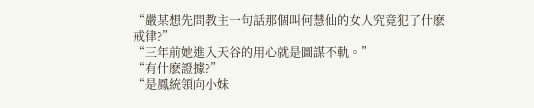“嚴某想先問教主一句話那個叫何慧仙的女人究竟犯了什麽戒律?”
“三年前她進入天谷的用心就是圖謀不軌。”
“有什麽證據?”
“是鳳統領向小妹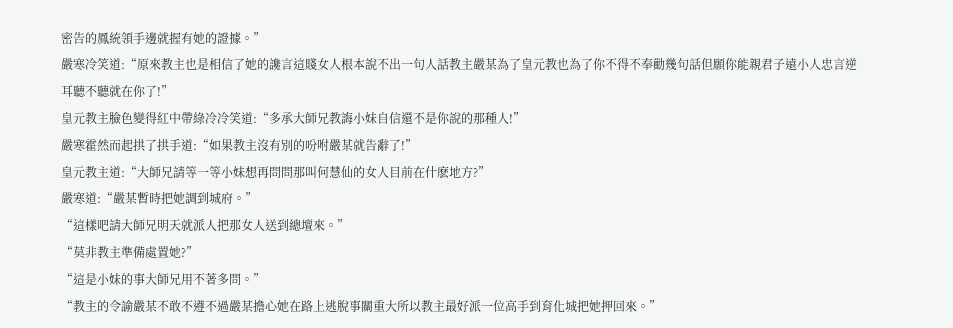密告的鳳統領手邊就握有她的證據。”
嚴寒冷笑道:“原來教主也是相信了她的讒言這賤女人根本說不出一句人話教主嚴某為了皇元教也為了你不得不奉勸幾句話但願你能親君子遠小人忠言逆耳聽不聽就在你了!”
皇元教主臉色變得紅中帶綠冷冷笑道:“多承大師兄教誨小妹自信還不是你說的那種人!”
嚴寒霍然而起拱了拱手道:“如果教主沒有別的吩咐嚴某就告辭了!”
皇元教主道:“大師兄請等一等小妹想再問問那叫何慧仙的女人目前在什麽地方?”
嚴寒道:“嚴某暫時把她調到城府。”
“這樣吧請大師兄明天就派人把那女人送到總壇來。”
“莫非教主準備處置她?”
“這是小妹的事大師兄用不著多問。”
“教主的令諭嚴某不敢不遵不過嚴某擔心她在路上逃脫事關重大所以教主最好派一位高手到育化城把她押回來。”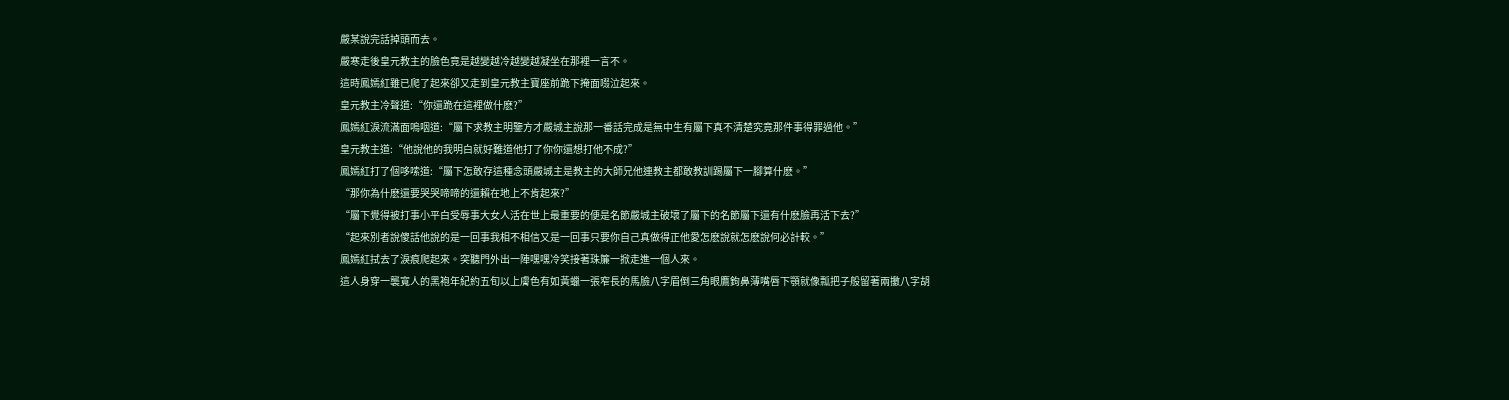嚴某說完話掉頭而去。
嚴寒走後皇元教主的臉色竟是越變越冷越變越凝坐在那裡一言不。
這時鳳嫣紅雖已爬了起來卻又走到皇元教主寶座前跪下掩面啜泣起來。
皇元教主冷聲道:“你還跪在這裡做什麽?”
鳳嫣紅淚流滿面嗚咽道:“屬下求教主明鑒方才嚴城主說那一番話完成是無中生有屬下真不清楚究竟那件事得罪過他。”
皇元教主道:“他說他的我明白就好難道他打了你你還想打他不成?”
鳳嫣紅打了個哆嗦道:“屬下怎敢存這種念頭嚴城主是教主的大師兄他連教主都敢教訓踢屬下一腳算什麽。”
“那你為什麽還要哭哭啼啼的還賴在地上不肯起來?”
“屬下覺得被打事小平白受辱事大女人活在世上最重要的便是名節嚴城主破壞了屬下的名節屬下還有什麽臉再活下去?”
“起來別者說傻話他說的是一回事我相不相信又是一回事只要你自己真做得正他愛怎麽說就怎麽說何必計較。”
鳳嫣紅拭去了淚痕爬起來。突聽門外出一陣嘿嘿冷笑接著珠簾一掀走進一個人來。
這人身穿一襲寬人的黑袍年紀約五旬以上膚色有如黃蠟一張窄長的馬臉八字眉倒三角眼鷹鉤鼻薄嘴唇下顎就像瓢把子般留著兩擻八字胡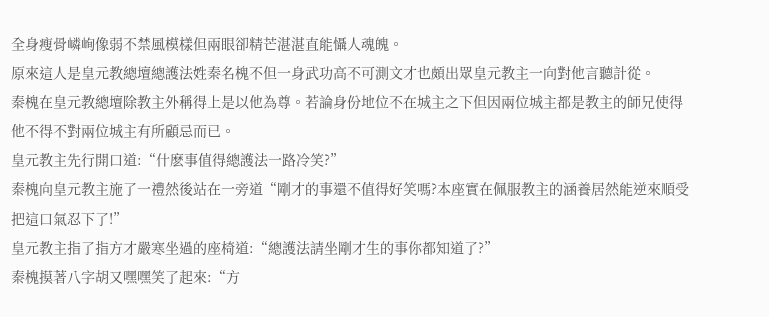全身瘦骨嶙峋像弱不禁風模樣但兩眼卻精芒湛湛直能懾人魂魄。
原來這人是皇元教總壇總護法姓秦名槐不但一身武功高不可測文才也頗出眾皇元教主一向對他言聽計從。
秦槐在皇元教總壇除教主外稱得上是以他為尊。若論身份地位不在城主之下但因兩位城主都是教主的師兄使得他不得不對兩位城主有所顧忌而已。
皇元教主先行開口道:“什麽事值得總護法一路冷笑?”
秦槐向皇元教主施了一禮然後站在一旁道“剛才的事還不值得好笑嗎?本座實在佩服教主的涵養居然能逆來順受把這口氣忍下了!”
皇元教主指了指方才嚴寒坐過的座椅道:“總護法請坐剛才生的事你都知道了?”
秦槐摸著八字胡又嘿嘿笑了起來:“方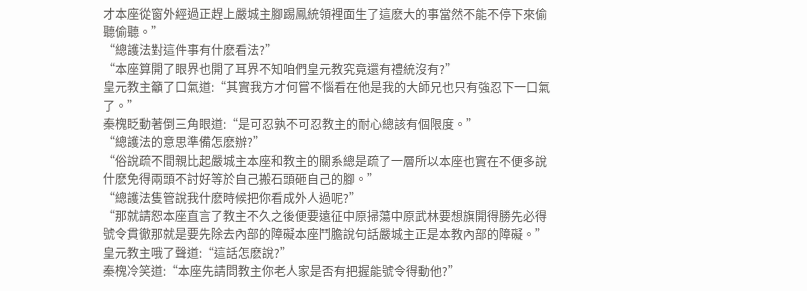才本座從窗外經過正趕上嚴城主腳踢鳳統領裡面生了這麽大的事當然不能不停下來偷聽偷聽。”
“總護法對這件事有什麽看法?”
“本座算開了眼界也開了耳界不知咱們皇元教究竟還有禮統沒有?”
皇元教主籲了口氣道:“其實我方才何嘗不惱看在他是我的大師兄也只有強忍下一口氣了。”
秦槐眨動著倒三角眼道:“是可忍孰不可忍教主的耐心總該有個限度。”
“總護法的意思準備怎麽辦?”
“俗說疏不間親比起嚴城主本座和教主的關系總是疏了一層所以本座也實在不便多說什麽免得兩頭不討好等於自己搬石頭砸自己的腳。”
“總護法隻管說我什麽時候把你看成外人過呢?”
“那就請恕本座直言了教主不久之後便要遠征中原掃蕩中原武林要想旗開得勝先必得號令貫徹那就是要先除去內部的障礙本座鬥膽說句話嚴城主正是本教內部的障礙。”
皇元教主哦了聲道:“這話怎麽說?”
秦槐冷笑道:“本座先請問教主你老人家是否有把握能號令得動他?”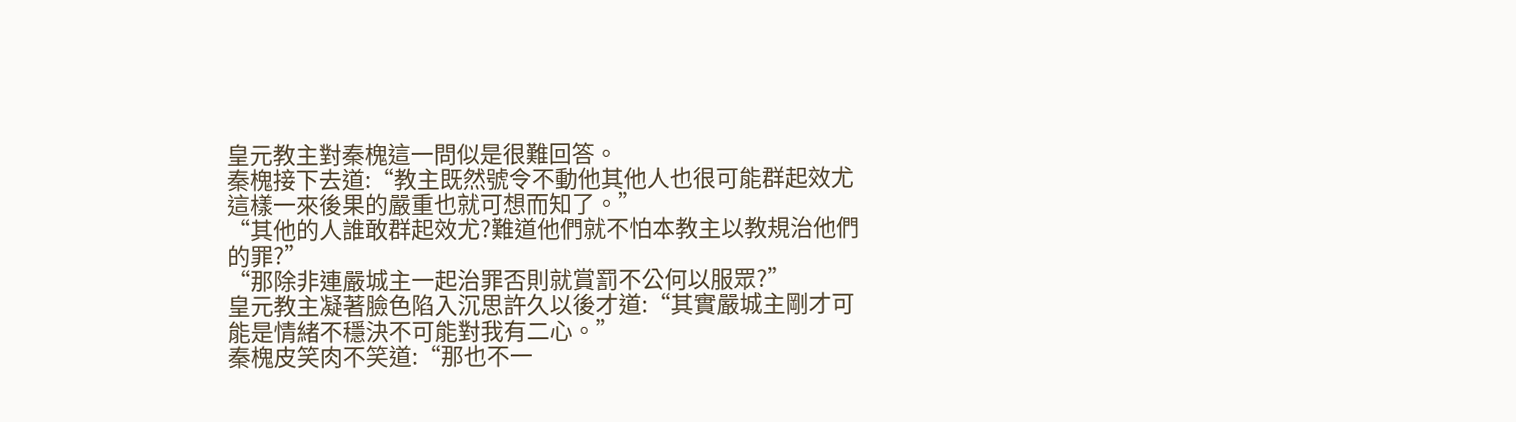皇元教主對秦槐這一問似是很難回答。
秦槐接下去道:“教主既然號令不動他其他人也很可能群起效尤這樣一來後果的嚴重也就可想而知了。”
“其他的人誰敢群起效尤?難道他們就不怕本教主以教規治他們的罪?”
“那除非連嚴城主一起治罪否則就賞罰不公何以服眾?”
皇元教主凝著臉色陷入沉思許久以後才道:“其實嚴城主剛才可能是情緒不穩決不可能對我有二心。”
秦槐皮笑肉不笑道:“那也不一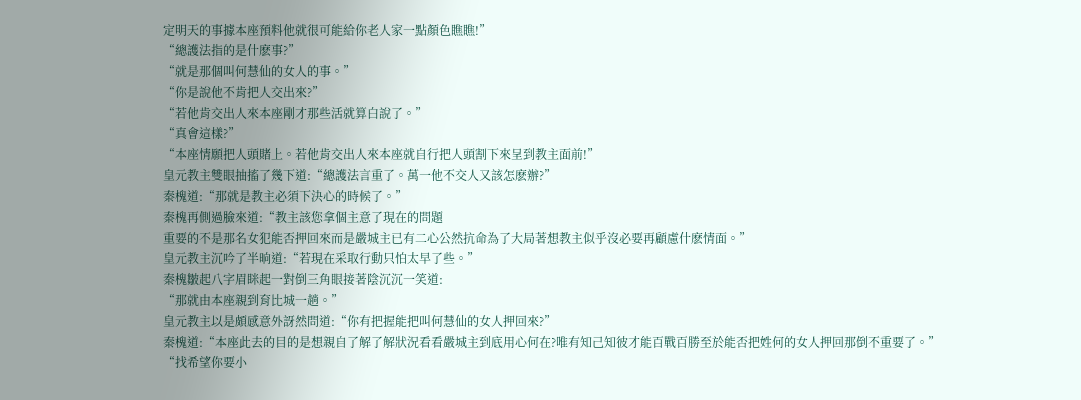定明天的事據本座預料他就很可能給你老人家一點顏色瞧瞧!”
“總護法指的是什麽事?”
“就是那個叫何慧仙的女人的事。”
“你是說他不肯把人交出來?”
“若他肯交出人來本座剛才那些活就算白說了。”
“真會這樣?”
“本座情願把人頭賭上。若他肯交出人來本座就自行把人頭割下來呈到教主面前!”
皇元教主雙眼抽搐了幾下道:“總護法言重了。萬一他不交人又該怎麽辦?”
秦槐道:“那就是教主必須下決心的時候了。”
秦槐再側過臉來道:“教主該您拿個主意了現在的問題
重要的不是那名女犯能否押回來而是嚴城主已有二心公然抗命為了大局著想教主似乎沒必要再顧慮什麽情面。”
皇元教主沉吟了半晌道:“若現在采取行動只怕太早了些。”
秦槐皺起八字眉眯起一對倒三角眼接著陰沉沉一笑道:
“那就由本座親到育比城一趟。”
皇元教主以是頗感意外訝然問道:“你有把握能把叫何慧仙的女人押回來?”
秦槐道:“本座此去的目的是想親自了解了解狀況看看嚴城主到底用心何在?唯有知己知彼才能百戰百勝至於能否把姓何的女人押回那倒不重要了。”
“找希望你要小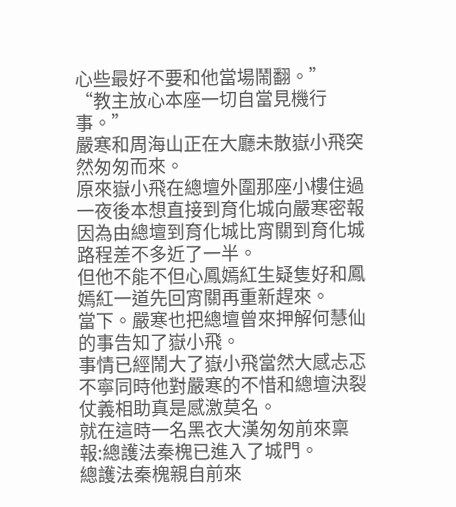心些最好不要和他當場鬧翻。”
“教主放心本座一切自當見機行事。”
嚴寒和周海山正在大廳未散嶽小飛突然匆匆而來。
原來嶽小飛在總壇外圍那座小樓住過一夜後本想直接到育化城向嚴寒密報因為由總壇到育化城比宵關到育化城路程差不多近了一半。
但他不能不但心鳳嫣紅生疑隻好和鳳嫣紅一道先回宵關再重新趕來。
當下。嚴寒也把總壇曾來押解何慧仙的事告知了嶽小飛。
事情已經鬧大了嶽小飛當然大感忐忑不寧同時他對嚴寒的不惜和總壇決裂仗義相助真是感激莫名。
就在這時一名黑衣大漢匆匆前來稟報:總護法秦槐已進入了城門。
總護法秦槐親自前來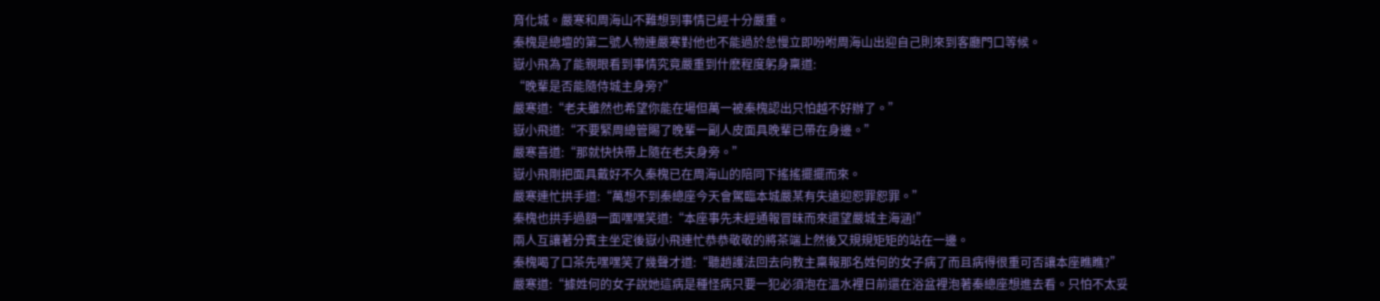育化城。嚴寒和周海山不難想到事情已經十分嚴重。
秦槐是總壇的第二號人物連嚴寒對他也不能過於怠慢立即吩咐周海山出迎自己則來到客廳門口等候。
嶽小飛為了能親眼看到事情究竟嚴重到什麽程度躬身稟道:
“晚輩是否能隨侍城主身旁?”
嚴寒道:“老夫雖然也希望你能在場但萬一被秦槐認出只怕越不好辦了。”
嶽小飛道:“不要緊周總管賜了晚輩一副人皮面具晚輩已帶在身邊。”
嚴寒喜道:“那就快快帶上隨在老夫身旁。”
嶽小飛剛把面具戴好不久秦槐已在周海山的陪同下搖搖擺擺而來。
嚴寒連忙拱手道:“萬想不到秦總座今天會駕臨本城嚴某有失遠迎恕罪恕罪。”
秦槐也拱手過額一面嘿嘿笑道:“本座事先未經通報冒昧而來還望嚴城主海涵!”
兩人互讓著分賓主坐定後嶽小飛連忙恭恭敬敬的將茶端上然後又規規矩矩的站在一邊。
秦槐喝了口茶先嘿嘿笑了幾聲才道:“聽趙護法回去向教主稟報那名姓何的女子病了而且病得很重可否讓本座瞧瞧?”
嚴寒道:“據姓何的女子說她這病是種怪病只要一犯必須泡在溫水裡日前還在浴盆裡泡著秦總座想進去看。只怕不太妥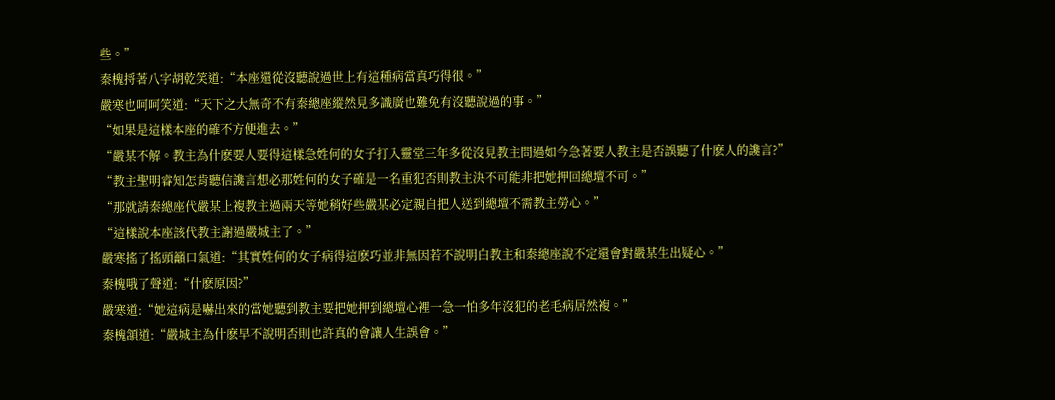些。”
秦槐捋著八字胡乾笑道:“本座還從沒聽說過世上有這種病當真巧得很。”
嚴寒也呵呵笑道:“天下之大無奇不有秦總座縱然見多識廣也難免有沒聽說過的事。”
“如果是這樣本座的確不方便進去。”
“嚴某不解。教主為什麽要人要得這樣急姓何的女子打入靈堂三年多從沒見教主問過如今急著要人教主是否誤聽了什麽人的讒言?”
“教主聖明睿知怎肯聽信讒言想必那姓何的女子確是一名重犯否則教主決不可能非把她押回總壇不可。”
“那就請秦總座代嚴某上複教主過兩天等她稍好些嚴某必定親自把人送到總壇不需教主勞心。”
“這樣說本座該代教主謝過嚴城主了。”
嚴寒搖了搖頭籲口氣道:“其實姓何的女子病得這麽巧並非無因若不說明白教主和秦總座說不定還會對嚴某生出疑心。”
秦槐哦了聲道:“什麽原因?”
嚴寒道:“她這病是嚇出來的當她聽到教主要把她押到總壇心裡一急一怕多年沒犯的老毛病居然複。”
秦槐頷道:“嚴城主為什麽早不說明否則也許真的會讓人生誤會。”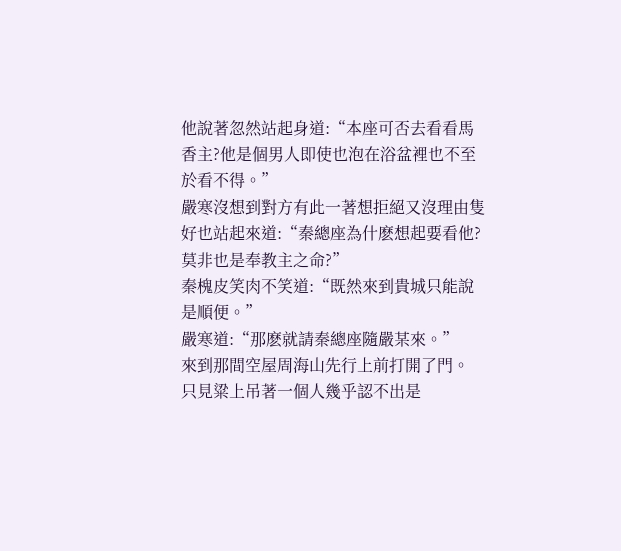他說著忽然站起身道:“本座可否去看看馬香主?他是個男人即使也泡在浴盆裡也不至於看不得。”
嚴寒沒想到對方有此一著想拒絕又沒理由隻好也站起來道:“秦總座為什麽想起要看他?莫非也是奉教主之命?”
秦槐皮笑肉不笑道:“既然來到貴城只能說是順便。”
嚴寒道:“那麽就請秦總座隨嚴某來。”
來到那間空屋周海山先行上前打開了門。
只見粱上吊著一個人幾乎認不出是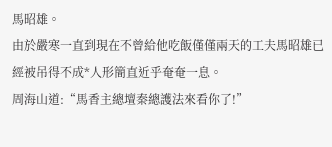馬昭雄。
由於嚴寒一直到現在不曾給他吃飯僅僅兩天的工夫馬昭雄已經被吊得不成*人形簡直近乎奄奄一息。
周海山道:“馬香主總壇秦總護法來看你了!”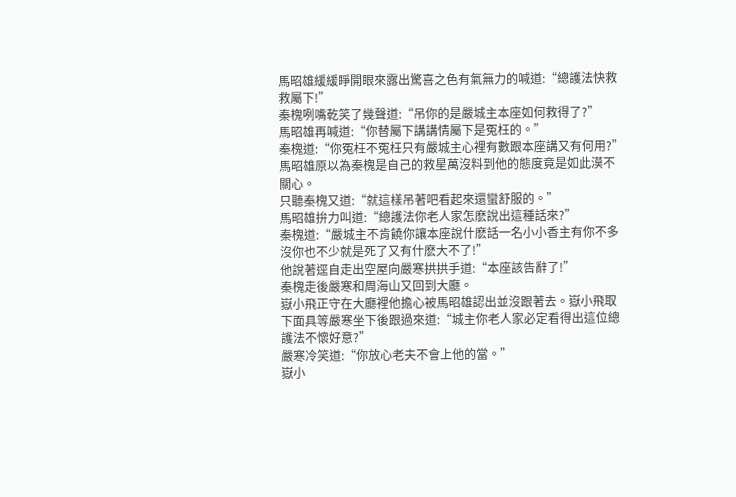馬昭雄緩緩睜開眼來露出驚喜之色有氣無力的喊道:“總護法快救救屬下!”
秦槐咧嘴乾笑了幾聲道:“吊你的是嚴城主本座如何救得了?”
馬昭雄再喊道:“你替屬下講講情屬下是冤枉的。”
秦槐道:“你冤枉不冤枉只有嚴城主心裡有數跟本座講又有何用?”
馬昭雄原以為秦槐是自己的救星萬沒料到他的態度竟是如此漠不關心。
只聽秦槐又道:“就這樣吊著吧看起來還蠻舒服的。”
馬昭雄拚力叫道:“總護法你老人家怎麽說出這種話來?”
秦槐道:“嚴城主不肯饒你讓本座說什麽話一名小小香主有你不多沒你也不少就是死了又有什麽大不了!”
他說著逕自走出空屋向嚴寒拱拱手道:“本座該告辭了!”
秦槐走後嚴寒和周海山又回到大廳。
嶽小飛正守在大廳裡他擔心被馬昭雄認出並沒跟著去。嶽小飛取下面具等嚴寒坐下後跟過來道:“城主你老人家必定看得出這位總護法不懷好意?”
嚴寒冷笑道:“你放心老夫不會上他的當。”
嶽小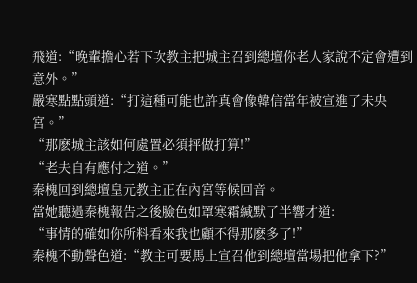飛道:“晚輩擔心若下次教主把城主召到總壇你老人家說不定會遭到意外。”
嚴寒點點頭道:“打這種可能也許真會像韓信當年被宣進了未央宮。”
“那麽城主該如何處置必須抨做打算!”
“老夫自有應付之道。”
秦槐回到總壇皇元教主正在內宮等候回音。
當她聽過秦槐報告之後臉色如罩寒霜緘默了半響才道:
“事情的確如你所料看來我也顧不得那麽多了!”
秦槐不動聲色道:“教主可要馬上宣召他到總壇當場把他拿下?”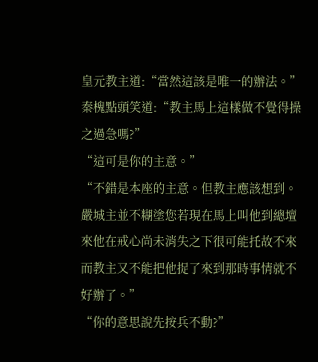皇元教主道:“當然這該是唯一的辦法。”
秦槐點頭笑道:“教主馬上這樣做不覺得操之過急嗎?”
“這可是你的主意。”
“不錯是本座的主意。但教主應該想到。嚴城主並不糊塗您若現在馬上叫他到總壇來他在戒心尚未消失之下很可能托故不來而教主又不能把他捉了來到那時事情就不好辦了。”
“你的意思說先按兵不動?”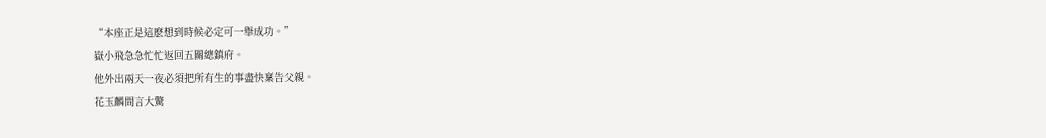“本座正是這麽想到時候必定可一舉成功。”
嶽小飛急急忙忙返回五關總鎮府。
他外出兩天一夜必須把所有生的事盡快稟告父親。
花玉麟間言大驚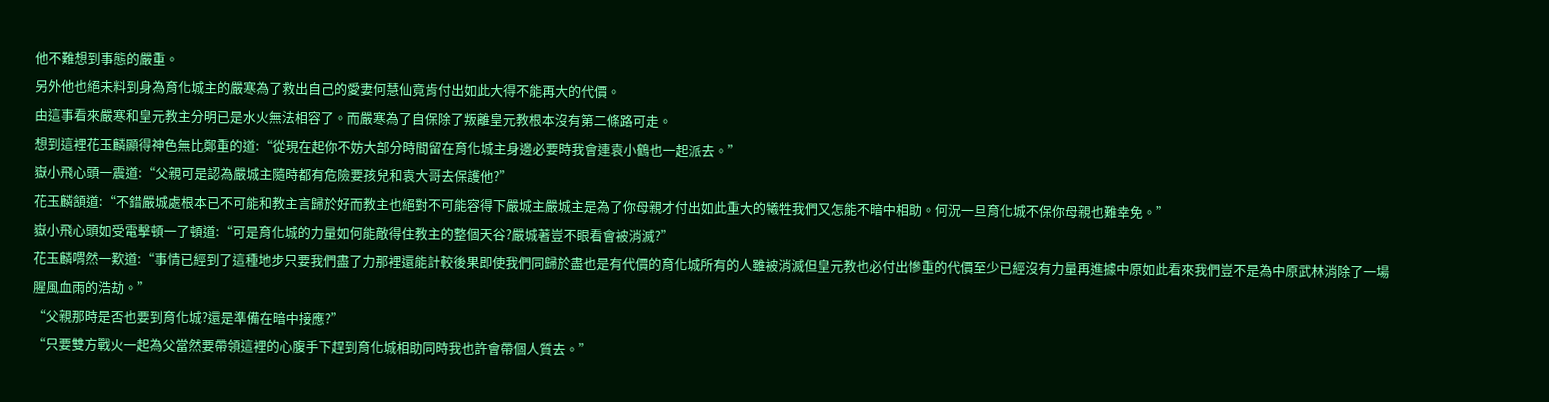他不難想到事態的嚴重。
另外他也絕未料到身為育化城主的嚴寒為了救出自己的愛妻何慧仙竟肯付出如此大得不能再大的代價。
由這事看來嚴寒和皇元教主分明已是水火無法相容了。而嚴寒為了自保除了叛離皇元教根本沒有第二條路可走。
想到這裡花玉麟顯得神色無比鄭重的道:“從現在起你不妨大部分時間留在育化城主身邊必要時我會連袁小鶴也一起派去。”
嶽小飛心頭一震道:“父親可是認為嚴城主隨時都有危險要孩兒和袁大哥去保護他?”
花玉麟頷道:“不錯嚴城處根本已不可能和教主言歸於好而教主也絕對不可能容得下嚴城主嚴城主是為了你母親才付出如此重大的犧牲我們又怎能不暗中相助。何況一旦育化城不保你母親也難幸免。”
嶽小飛心頭如受電擊頓一了頓道:“可是育化城的力量如何能敵得住教主的整個天谷?嚴城著豈不眼看會被消滅?”
花玉麟喟然一歎道:“事情已經到了這種地步只要我們盡了力那裡還能計較後果即使我們同歸於盡也是有代價的育化城所有的人雖被消滅但皇元教也必付出慘重的代價至少已經沒有力量再進據中原如此看來我們豈不是為中原武林消除了一場腥風血雨的浩劫。”
“父親那時是否也要到育化城?還是準備在暗中接應?”
“只要雙方戰火一起為父當然要帶領這裡的心腹手下趕到育化城相助同時我也許會帶個人質去。”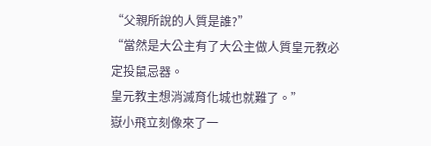“父親所說的人質是誰?”
“當然是大公主有了大公主做人質皇元教必定投鼠忌器。
皇元教主想消滅育化城也就難了。”
嶽小飛立刻像來了一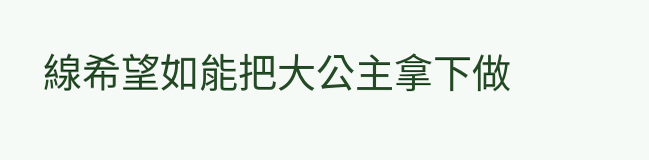線希望如能把大公主拿下做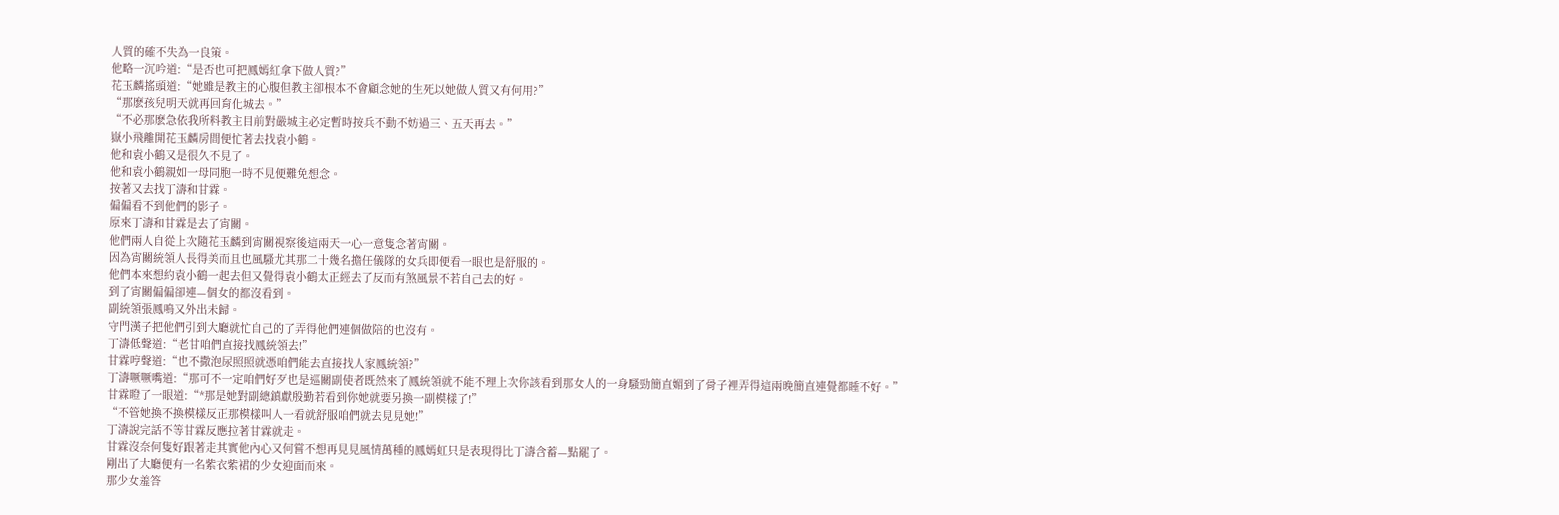人質的確不失為一良策。
他略一沉吟道:“是否也可把鳳嫣紅拿下做人質?”
花玉麟搖頭道:“她雖是教主的心腹但教主卻根本不會顧念她的生死以她做人質又有何用?”
“那麽孩兒明天就再回育化城去。”
“不必那麽急依我所料教主目前對嚴城主必定暫時按兵不動不妨過三、五天再去。”
嶽小飛離開花玉麟房間便忙著去找袁小鶴。
他和袁小鶴又是很久不見了。
他和袁小鶴親如一母同胞一時不見便難免想念。
按著又去找丁濤和甘霖。
偏偏看不到他們的影子。
原來丁濤和甘霖是去了宵關。
他們兩人自從上次隨花玉麟到宵關視察後這兩天一心一意隻念著宵關。
因為宵關統領人長得美而且也風騷尤其那二十幾名擔任儀隊的女兵即便看一眼也是舒服的。
他們本來想約袁小鶴一起去但又覺得袁小鶴太正經去了反而有煞風景不若自己去的好。
到了宵關偏偏卻連—個女的都沒看到。
副統領張鳳鳴又外出未歸。
守門漢子把他們引到大廳就忙自己的了弄得他們連個做陪的也沒有。
丁濤低聲道:“老甘咱們直接找鳳統領去!”
甘霖哼聲道:“也不撒泡尿照照就憑咱們能去直接找人家鳳統領?”
丁濤噘噘嘴道:“那可不一定咱們好歹也是巡關副使者既然來了鳳統領就不能不理上次你該看到那女人的一身騷勁簡直媚到了骨子裡弄得這兩晚簡直連覺都睡不好。”
甘霖瞪了一眼道:“*那是她對副總鎮獻殷勤若看到你她就要另換一副模樣了!”
“不管她換不換模樣反正那模樣叫人一看就舒服咱們就去見見她!”
丁濤說完話不等甘霖反應拉著甘霖就走。
甘霖沒奈何隻好跟著走其實他內心又何嘗不想再見見風情萬種的鳳嫣虹只是表現得比丁濤含蓄—點罷了。
剛出了大廳便有一名紫衣紫裙的少女迎面而來。
那少女羞答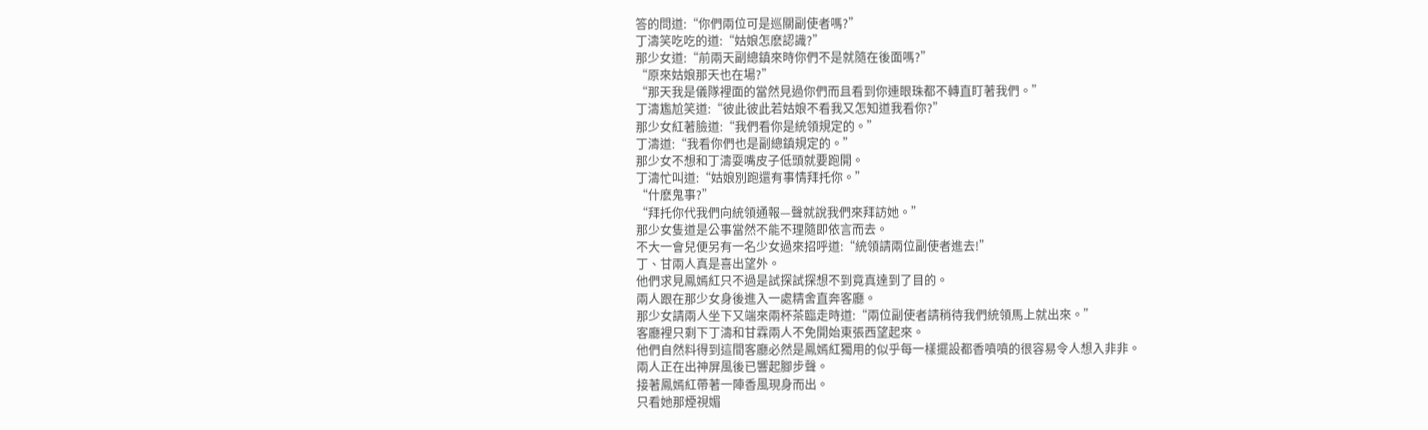答的問道:“你們兩位可是巡關副使者嗎?”
丁濤笑吃吃的道:“姑娘怎麽認識?”
那少女道:“前兩天副總鎮來時你們不是就隨在後面嗎?”
“原來姑娘那天也在場?”
“那天我是儀隊裡面的當然見過你們而且看到你連眼珠都不轉直盯著我們。”
丁濤尷尬笑道:“彼此彼此若姑娘不看我又怎知道我看你?”
那少女紅著臉道:“我們看你是統領規定的。”
丁濤道:“我看你們也是副總鎮規定的。”
那少女不想和丁濤耍嘴皮子低頭就要跑開。
丁濤忙叫道:“姑娘別跑還有事情拜托你。”
“什麽鬼事?”
“拜托你代我們向統領通報—聲就說我們來拜訪她。”
那少女隻道是公事當然不能不理隨即依言而去。
不大一會兒便另有一名少女過來招呼道:“統領請兩位副使者進去!”
丁、甘兩人真是喜出望外。
他們求見鳳嫣紅只不過是試探試探想不到竟真達到了目的。
兩人跟在那少女身後進入一處精舍直奔客廳。
那少女請兩人坐下又端來兩杯茶臨走時道:“兩位副使者請稍待我們統領馬上就出來。”
客廳裡只剩下丁濤和甘霖兩人不免開始東張西望起來。
他們自然料得到這間客廳必然是鳳嫣紅獨用的似乎每一樣擺設都香噴噴的很容易令人想入非非。
兩人正在出神屏風後已響起腳步聲。
接著鳳嫣紅帶著一陣香風現身而出。
只看她那煙視媚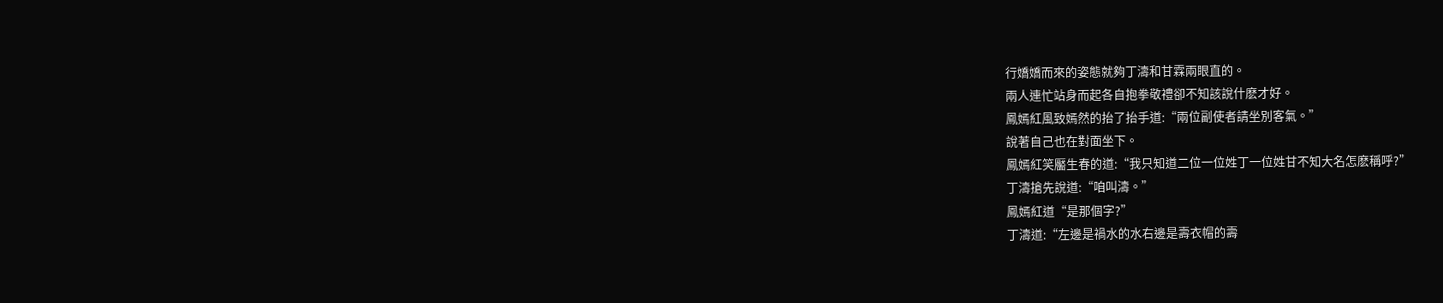行嬌嬌而來的姿態就夠丁濤和甘霖兩眼直的。
兩人連忙站身而起各自抱拳敬禮卻不知該說什麽才好。
鳳嫣紅風致嫣然的抬了抬手道:“兩位副使者請坐別客氣。”
說著自己也在對面坐下。
鳳嫣紅笑靨生春的道:“我只知道二位一位姓丁一位姓甘不知大名怎麽稱呼?”
丁濤搶先說道:“咱叫濤。”
鳳嫣紅道“是那個字?”
丁濤道:“左邊是禍水的水右邊是壽衣帽的壽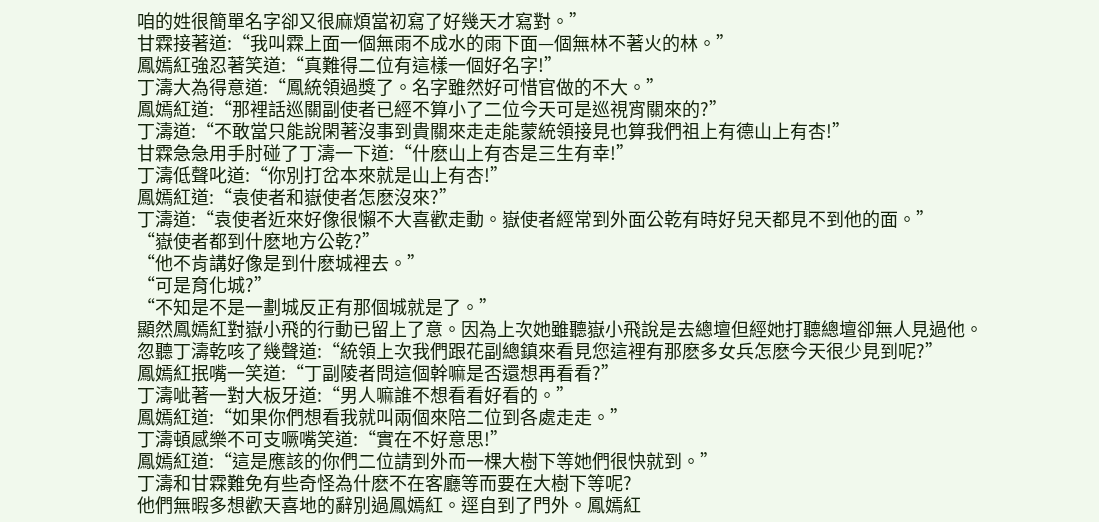咱的姓很簡單名字卻又很麻煩當初寫了好幾天才寫對。”
甘霖接著道:“我叫霖上面一個無雨不成水的雨下面—個無林不著火的林。”
鳳嫣紅強忍著笑道:“真難得二位有這樣一個好名字!”
丁濤大為得意道:“鳳統領過獎了。名字雖然好可惜官做的不大。”
鳳嫣紅道:“那裡話巡關副使者已經不算小了二位今天可是巡視宵關來的?”
丁濤道:“不敢當只能說閑著沒事到貴關來走走能蒙統領接見也算我們祖上有德山上有杏!”
甘霖急急用手肘碰了丁濤一下道:“什麽山上有杏是三生有幸!”
丁濤低聲叱道:“你別打岔本來就是山上有杏!”
鳳嫣紅道:“袁使者和嶽使者怎麽沒來?”
丁濤道:“袁使者近來好像很懶不大喜歡走動。嶽使者經常到外面公乾有時好兒天都見不到他的面。”
“嶽使者都到什麽地方公乾?”
“他不肯講好像是到什麽城裡去。”
“可是育化城?”
“不知是不是一劃城反正有那個城就是了。”
顯然鳳嫣紅對嶽小飛的行動已留上了意。因為上次她雖聽嶽小飛說是去總壇但經她打聽總壇卻無人見過他。
忽聽丁濤乾咳了幾聲道:“統領上次我們跟花副總鎮來看見您這裡有那麽多女兵怎麽今天很少見到呢?”
鳳嫣紅抿嘴一笑道:“丁副陵者問這個幹嘛是否還想再看看?”
丁濤呲著一對大板牙道:“男人嘛誰不想看看好看的。”
鳳嫣紅道:“如果你們想看我就叫兩個來陪二位到各處走走。”
丁濤頓感樂不可支噘嘴笑道:“實在不好意思!”
鳳嫣紅道:“這是應該的你們二位請到外而一棵大樹下等她們很快就到。”
丁濤和甘霖難免有些奇怪為什麽不在客廳等而要在大樹下等呢?
他們無暇多想歡天喜地的辭別過鳳嫣紅。逕自到了門外。鳳嫣紅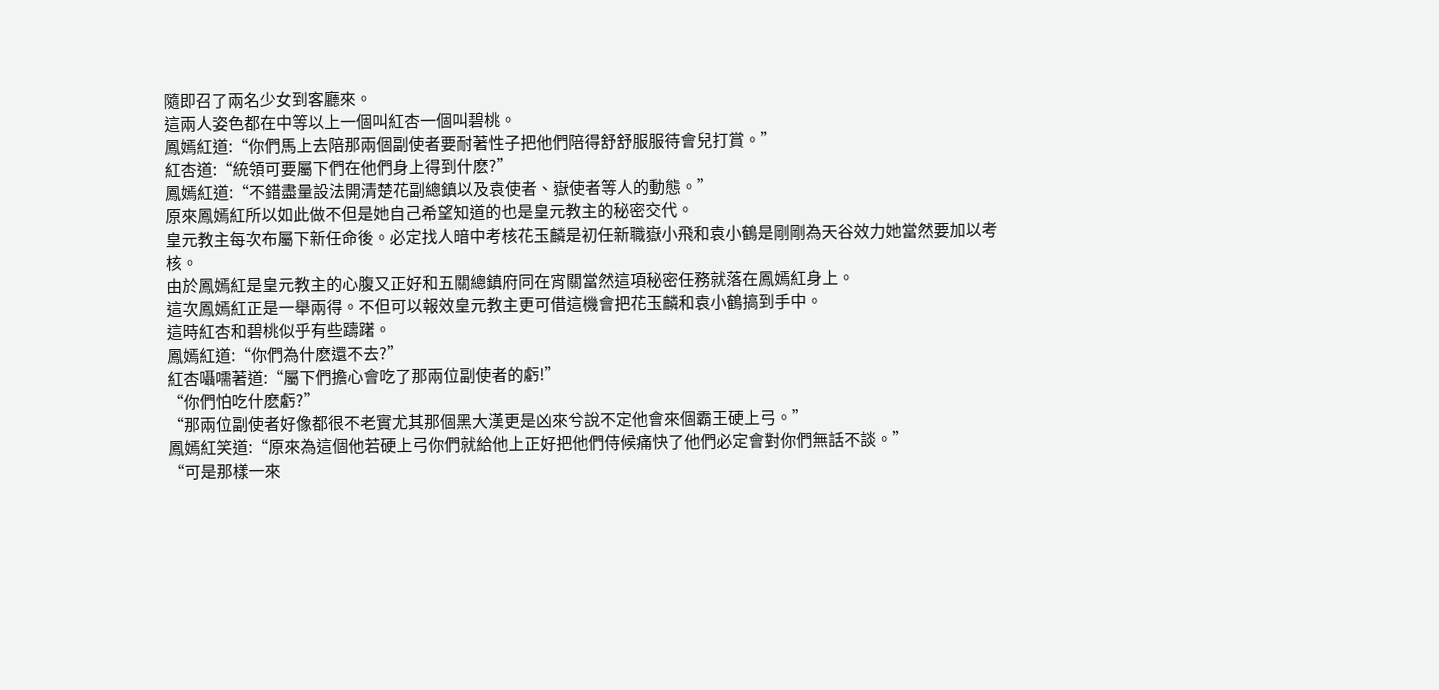隨即召了兩名少女到客廳來。
這兩人姿色都在中等以上一個叫紅杏一個叫碧桃。
鳳嫣紅道:“你們馬上去陪那兩個副使者要耐著性子把他們陪得舒舒服服待會兒打賞。”
紅杏道:“統領可要屬下們在他們身上得到什麽?”
鳳嫣紅道:“不錯盡量設法開清楚花副總鎮以及袁使者、嶽使者等人的動態。”
原來鳳嫣紅所以如此做不但是她自己希望知道的也是皇元教主的秘密交代。
皇元教主每次布屬下新任命後。必定找人暗中考核花玉麟是初任新職嶽小飛和袁小鶴是剛剛為天谷效力她當然要加以考核。
由於鳳嫣紅是皇元教主的心腹又正好和五關總鎮府同在宵關當然這項秘密任務就落在鳳嫣紅身上。
這次鳳嫣紅正是一舉兩得。不但可以報效皇元教主更可借這機會把花玉麟和袁小鶴搞到手中。
這時紅杏和碧桃似乎有些躊躇。
鳳嫣紅道:“你們為什麽還不去?”
紅杏囁嚅著道:“屬下們擔心會吃了那兩位副使者的虧!”
“你們怕吃什麽虧?”
“那兩位副使者好像都很不老實尤其那個黑大漢更是凶來兮說不定他會來個霸王硬上弓。”
鳳嫣紅笑道:“原來為這個他若硬上弓你們就給他上正好把他們侍候痛快了他們必定會對你們無話不談。”
“可是那樣一來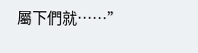屬下們就……”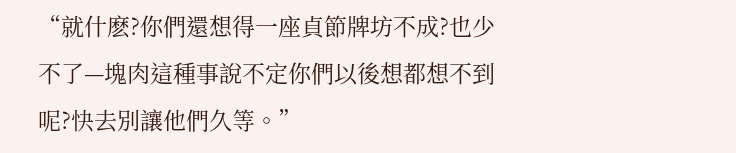“就什麽?你們還想得一座貞節牌坊不成?也少不了—塊肉這種事說不定你們以後想都想不到呢?快去別讓他們久等。”